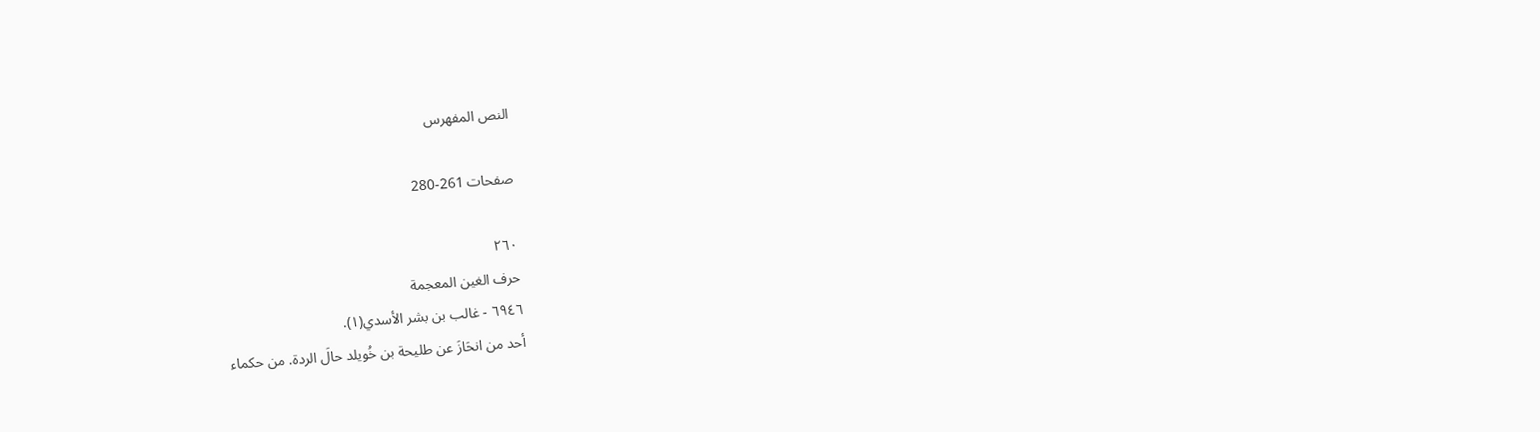النص المفهرس

صفحات 261-280

٢٦٠
حرف الغين المعجمة
٦٩٤٦ - غالب بن بشر الأسدي(١).
أحد من انحَازَ عن طليحة بن خُويلد حالَ الردة. من حكماء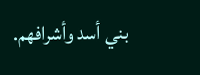بني أسد وأشرافهم.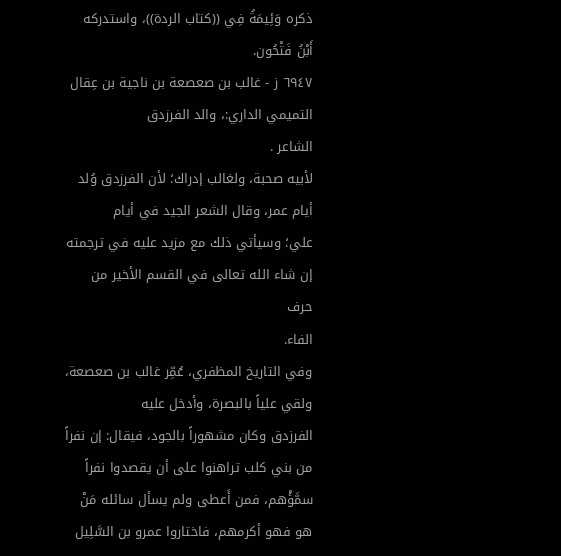ذكره وَئِيمَةُ فِي ((كتاب الردة))، واستدركه أَبْنُ فَتْحُون.
٦٩٤٧ ز - غالب بن صعصعة بن ناجية بن عِقال التميمي الداري:، والد الفرزدق
الشاعر .
لأبيه صحبة، ولغالب إدراك؛ لأن الفرزدق وُلد أيام عمر، وقال الشعر الجيد في أيام
علي؛ وسيأتي ذلك مع مزيد عليه في ترجمته إن شاء الله تعالى في القسم الأخير من حرف
الفاء.
وفي التاريخ المظفري، عُمِّر غالب بن صعصعة، ولقي علياً بالبصرة، وأدخل عليه
الفرزدق وكان مشهوراً بالجود، فيقال: إن نفراً من بني كلب تراهنوا على أن يقصدوا نفراً
سمَّؤْهم، فمن أَعطى ولم يسأل سائله مَنْ هو فهو أكرمهم، فاختاروا عمرو بن السَّلِيل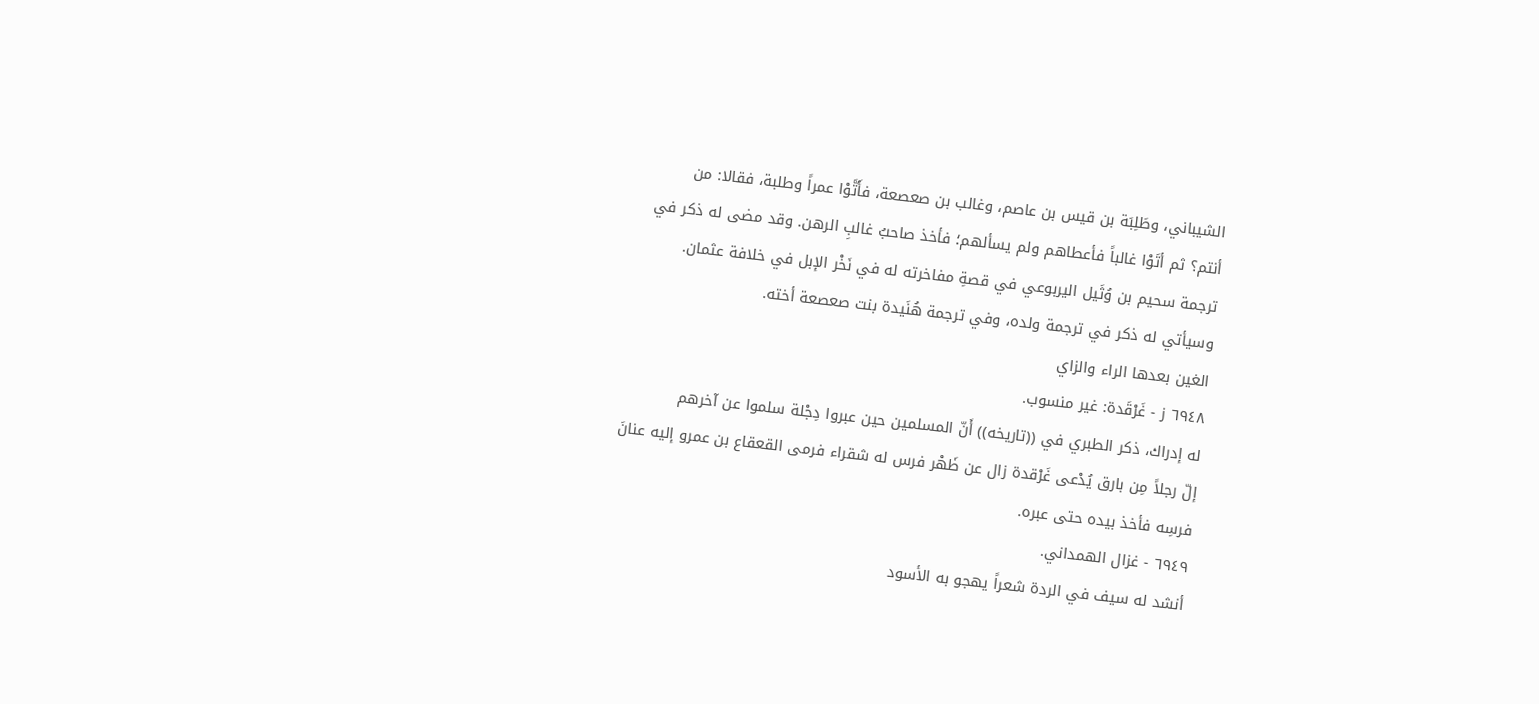الشيباني، وطَلِبَة بن قيس بن عاصم، وغالب بن صعصعة، فأَتَّوْا عمراً وطلبة، فقالا: من
أنتم؟ ثم أتَوْا غالباً فأعطاهم ولم يسألهم؛ فأخذ صاحبُ غالبِ الرهن. وقد مضى له ذکر في
ترجمة سحيم بن وُثَيل اليربوعي في قصةِ مفاخرته له في نَخْر الإبل في خلافة عثمان.
وسيأتي له ذكر في ترجمة ولده، وفي ترجمة هُنَيدة بنت صعصعة أخته.
الغين بعدها الراء والزاي
٦٩٤٨ ز - غَرْقَدة: غير منسوب.
له إدراك، ذكر الطبري في ((تاريخه)) أَنّ المسلمين حين عبروا دِجْلة سلموا عن آخرهم
إلّ رجلاً مِن بارق يُدْعى غَرْقدة زال عن ظَهْر فرس له شقراء فرمى القعقاع بن عمرو إليه عنانَ
فرسِه فأخذ بیده حتی عبره.
٦٩٤٩ - غزال الهمداني.
أنشد له سيف في الردة شعراً يهجو به الأسود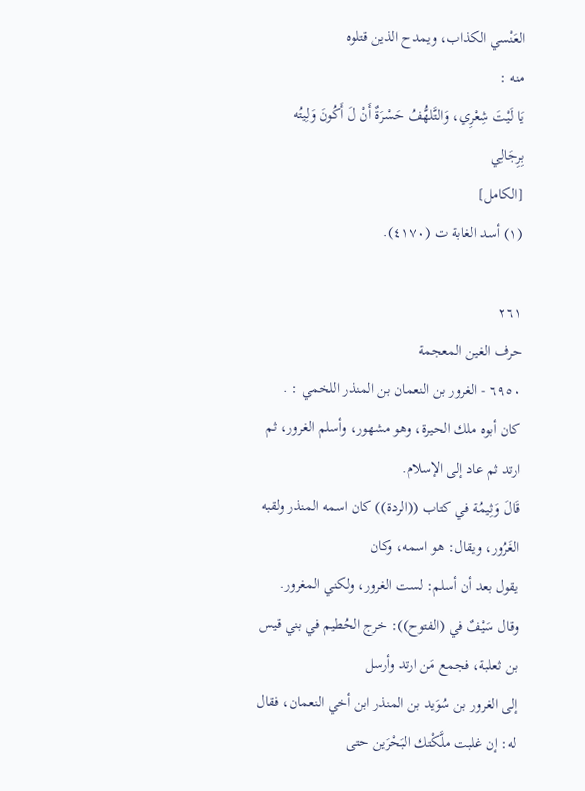العَنْسي الكذاب، ويمدح الذين قتلوه
منه :
يَا لَيْتَ شِعْرِي، وَالتَّلهُّفُ حَسْرَةٌ أَنْ لَ أَكُونَ وَلِيتُه بِرِجَالِي
[الكامل]
(١) أسد الغابة ت (٤١٧٠).

٢٦١
حرف الغين المعجمة
٦٩٥٠ - الغرور بن النعمان بن المنذر اللخمي : .
كان أبوه ملك الحيرة، وهو مشهور، وأسلم الغرور، ثم ارتد ثم عاد إلى الإسلام.
قَالَ وَثِيمُة في كتاب ((الردة)) كان اسمه المنذر ولقبه الغَرُور، ويقال: هو اسمه، وكان
يقول بعد أن أسلم: لست الغرور، ولكني المغرور.
وقال سَيْفٌ في (الفتوح)): خرج الحُطيم في بني قيس بن ثعلبة، فجمع مَن ارتد وأرسل
إلى الغرور بن سُوَيد بن المنذر ابن أخي النعمان، فقال له: إن غلبت ملَّكْتك البَحْرَين حتى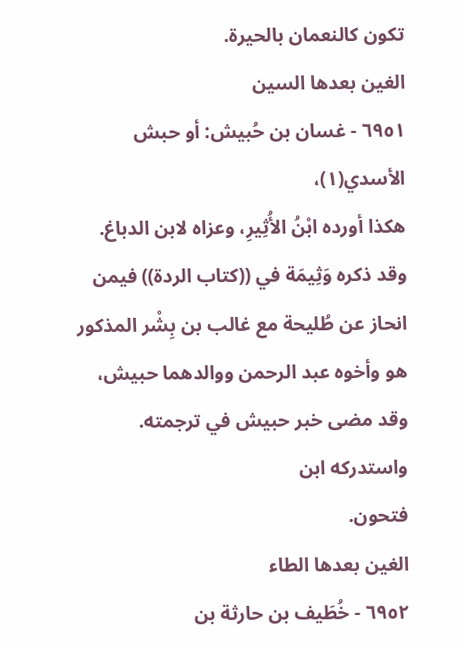تكون كالنعمان بالحيرة.
الغين بعدها السين
٦٩٥١ - غسان بن حُبيش: أو حبش الأسدي(١)،
هكذا أورده ابْنُ الأُثِيرِ، وعزاه لابن الدباغ.
وقد ذكره وَثِيمَة في ((كتاب الردة)) فيمن انحاز عن طُليحة مع غالب بن بِشْر المذكور
هو وأخوه عبد الرحمن ووالدهما حبيش، وقد مضى خبر حبيش في ترجمته. واستدركه ابن
فتحون.
الغين بعدها الطاء
٦٩٥٢ - خُطَيف بن حارثة بن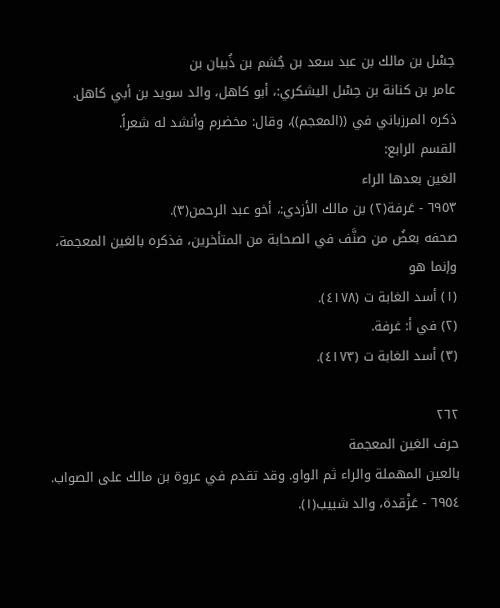حِسْل بن مالك بن عبد سعد بن جُشم بن ذُبيان بن
عامر بن كنانة بن حِسْل اليشكري:، أبو کاهل، والد سويد بن أبي کاهل.
ذكره المرزباني في ((المعجم))، وقال: مخضرم وأنشد له شعراً.
القسم الرابع:
الغين بعدها الراء
٦٩٥٣ - عَرفة(٢) بن مالك الأزدي:، أخو عبد الرحمن(٣).
صحفه بعضُ من صنَّف في الصحابة من المتأخرين، فذكره بالغين المعجمة، وإنما هو
(١) أسد الغابة ت (٤١٧٨).
(٢) في أ: غرفة.
(٣) أسد الغابة ت (٤١٧٣).

٢٦٢
حرف الغين المعجمة
بالعين المهملة والراء ثم الواو. وقد تقدم في عروة بن مالك على الصواب.
٦٩٥٤ - عَزْقدة، والد شبيب(١).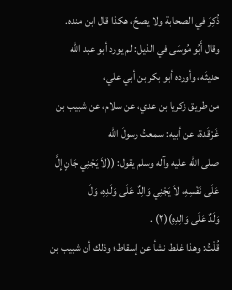ذُكِرَ في الصحابة ولا يصحّ، هكذا قال ابن منده.
وقال أَبُو مُوسَى في الذيل: لم يورد أبو عبد الله حديثَه، وأورده أبو بكر بن أبي علي،
من طريق زكريا بن عدي، عن سلام، عن شبيب بن غَرْقَدة، عن أبيه: سمعتُ رسولَ الله
صلى الله عليه وآله وسلم يقول: ((لاَ يَجْنِي جَانٍ إِلَّ عَلَى نَفْسِهِ، لاَ يَجْنِي وَالِدٌ عَلَى وَلَدِهِ، وَلَ
وَلَدٌ عَلَى وَالِدِهِ)(٢) .
قُلْتُ: وهذا غلط نشأ عن إسقاط؛ وذلك أن شبيب بن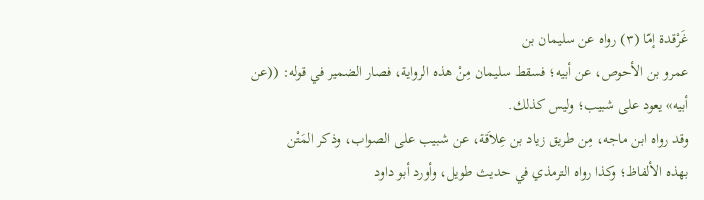غَرْقدة إمّا (٣) رواه عن سليمان بن
عمرو بن الأحوص، عن أبيه؛ فسقط سليمان مِنْ هذه الرواية، فصار الضمير في قوله: ((عن
أبیه» يعود على شبيب؛ وليس كذلك.
وقد رواه ابن ماجه، مِن طريق زياد بن عِلاَقة، عن شبيب على الصواب، وذكر المَتْن
بهذه الألفاظ؛ وكذا رواه الترمذي في حديث طويل، وأورد أبو داود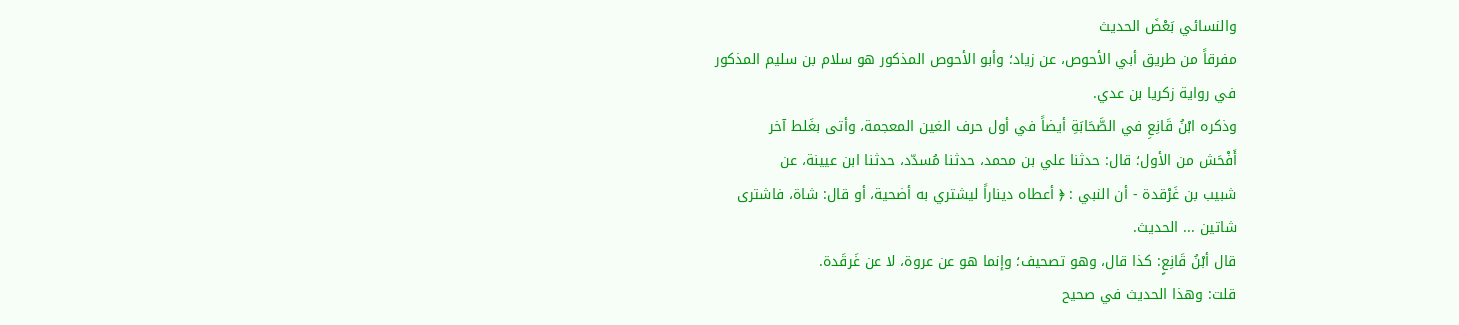والنسائي بَعْضَ الحديث
مفرقاً من طريق أبي الأحوص، عن زياد؛ وأبو الأحوص المذكور هو سلام بن سليم المذكور
في رواية زكريا بن عدي.
وذكره ابْنُ قَانِعِ في الصَّحَابَةِ أيضاً في أول حرف الغين المعجمة، وأتى بغَلط آخر
أَفْحَش من الأول؛ قال: حدثنا علي بن محمد، حدثنا مُسدّد، حدثنا ابن عيينة، عن
شبيب بن غَرْقدة - أن النبي : ﴿ أعطاه ديناراً ليشتري به أضحية، أو قال: شاة، فاشترى
شاتين ... الحديث.
قال أبْنُ قَانِعٍ: كذا قال، وهو تصحيف؛ وإنما هو عن عروة، لا عن غَرقَدة.
قلت: وهذا الحديث في صحيح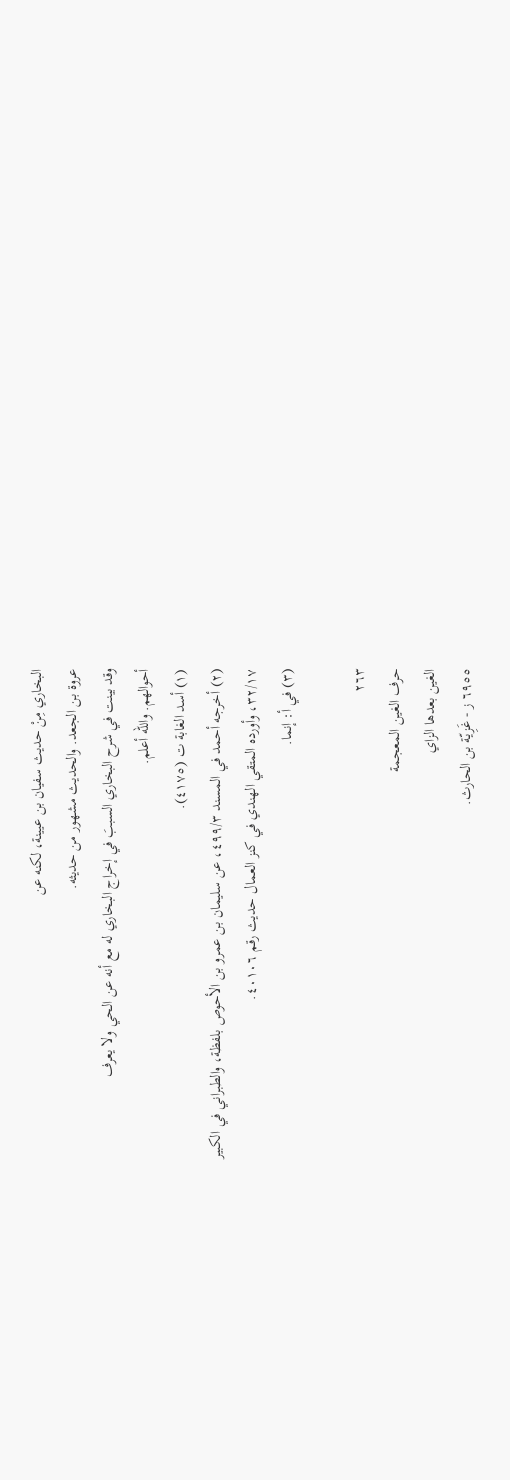البخاري مِنْ حديث سفيان بن عيينة، لكنه عن
عروة بن الجعد. والحديث مشهور من حديثه.
وقد بينت في شرح البخاري السببَ في إخراج البخاري له مع أنه عن الحي ولا يعرف
أحوالهم. والله أعلم.
(١) أسد الغابة ت (٤١٧٥).
(٢) أخرجه أحمد في المسند ٤٩٩/٣، عن سليمان بن عمرو بن الأحوص بلفظة، والطبراني في الكبير
٣٢/١٧، وأورده المتقي الهندي في كنز العمال حديث رقم ٤٠١٠٦.
(٣) في أ: إنما.

٢٦٣
حرف الغين المعجمة
الغين بعدها الزاي
٦٩٥٥ ز - غَزِيّة بن الحارث.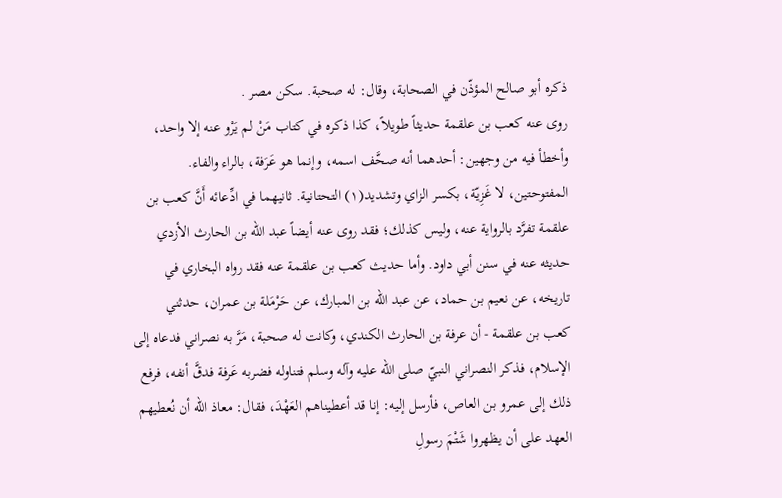ذكره أبو صالح المؤذّن في الصحابة، وقال: له صحبة. سكن مصر .
روى عنه كعب بن علقمة حديثاً طويلاً، كذا ذكره في كتاب مَنْ لم يَرْو عنه إلا واحد،
وأخطأ فيه من وجهين: أحدهما أنه صحَّف اسمه، وإنما هو عَرَفة، بالراء والفاء.
المفتوحتين، لا غَزِيّة، بكسر الزاي وتشديد(١) التحتانية. ثانيهما في ادِّعائه أَنَّ كعب بن
علقمة تفرَّد بالرواية عنه، وليس كذلك؛ فقد روى عنه أيضاً عبد الله بن الحارث الأزدي
حديثه عنه في سنن أبي داود. وأما حديث كعب بن علقمة عنه فقد رواه البخاري في
تاريخه، عن نعيم بن حماد، عن عبد الله بن المبارك، عن حَرْمَلة بن عمران، حدثني
كعب بن علقمة - أن عرفة بن الحارث الكندي، وكانت له صحبة، مَرَّ به نصراني فدعاه إلى
الإسلام، فذكر النصراني النبيّ صلى الله عليه وآله وسلم فتناوله فضربه عَرفة فدقَّ أنفه، فرفع
ذلك إلى عمرو بن العاص، فأرسل إليه: إنا قد أعطيناهم العَهْدَ، فقال: معاذ الله أن نُعطيهم
العهد على أن يظهروا شَتْمَ رسولِ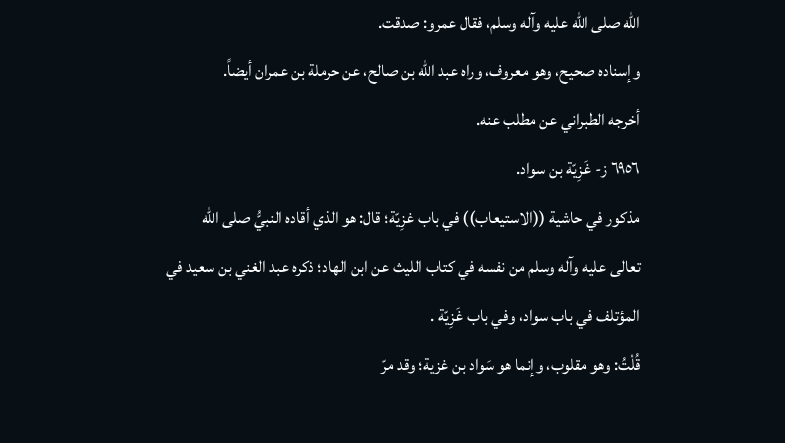الله صلى الله عليه وآله وسلم، فقال عمرو: صدقت.
وإسناده صحيح، وهو معروف، وراه عبد الله بن صالح، عن حرملة بن عمران أيضاً.
أخرجه الطبراني عن مطلب عنه.
٦٩٥٦ ز- غَزِیّة بن سواد.
مذكور في حاشية ((الاستيعاب)) في باب غزِيّة؛ قال: هو الذي أقاده النبيُّ صلى الله
تعالى عليه وآله وسلم من نفسه في كتاب الليث عن ابن الهاد؛ ذكره عبد الغني بن سعيد في
المؤتلف في باب سواد، وفي باب غَزِيّة .
قُلْتُ: وهو مقلوب، وإنما هو سَواد بن غزية؛ وقد مرّ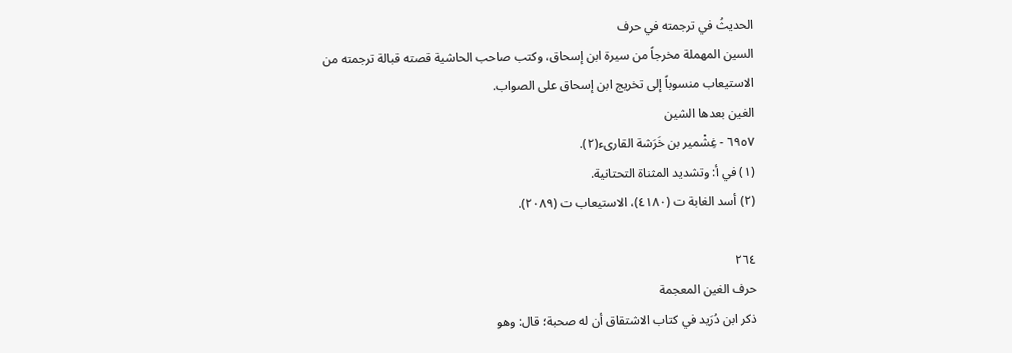الحديثُ في ترجمته في حرف
السين المهملة مخرجاً من سيرة ابن إسحاق، وكتب صاحب الحاشية قصته قبالة ترجمته من
الاستيعاب منسوباً إلى تخريج ابن إسحاق على الصواب.
الغين بعدها الشين
٦٩٥٧ - غِشْمير بن خَرَشة القارىء(٢).
(١) في أ: وتشديد المثناة التحتانية.
(٢) أسد الغابة ت (٤١٨٠)، الاستيعاب ت (٢٠٨٩).

٢٦٤
حرف الغين المعجمة
ذكر ابن دُرَيد في كتاب الاشتقاق أن له صحبة؛ قال: وهو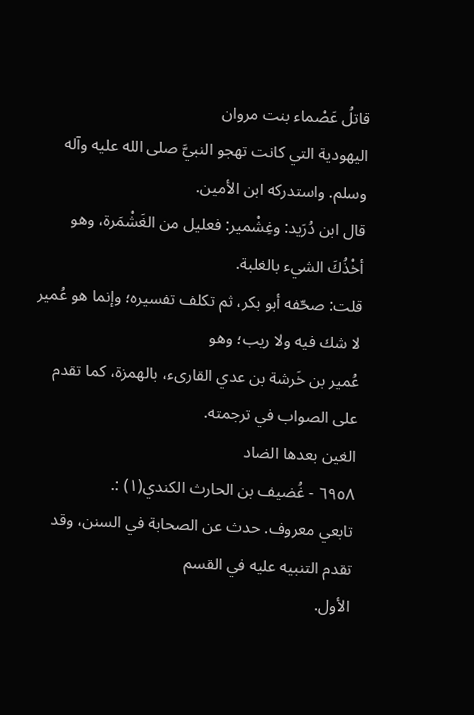قاتلُ عَصْماء بنت مروان
اليهودية التي كانت تهجو النبيَّ صلى الله عليه وآله وسلم. واستدركه ابن الأمين.
قال ابن دُرَيد: وغِشْمير: فعليل من الغَشْمَرة، وهو أخْذُكَ الشيء بالغلبة.
قلت: صحّفه أبو بكر، ثم تكلف تفسيره؛ وإنما هو عُمیر لا شك فيه ولا ريب؛ وهو
عُمير بن خَرشة بن عدي القارىء، بالهمزة، كما تقدم على الصواب في ترجمته.
الغين بعدها الضاد
٦٩٥٨ - غُضيف بن الحارث الكندي(١) :.
تابعي معروف. حدث عن الصحابة في السنن، وقد تقدم التنبيه عليه في القسم
الأول.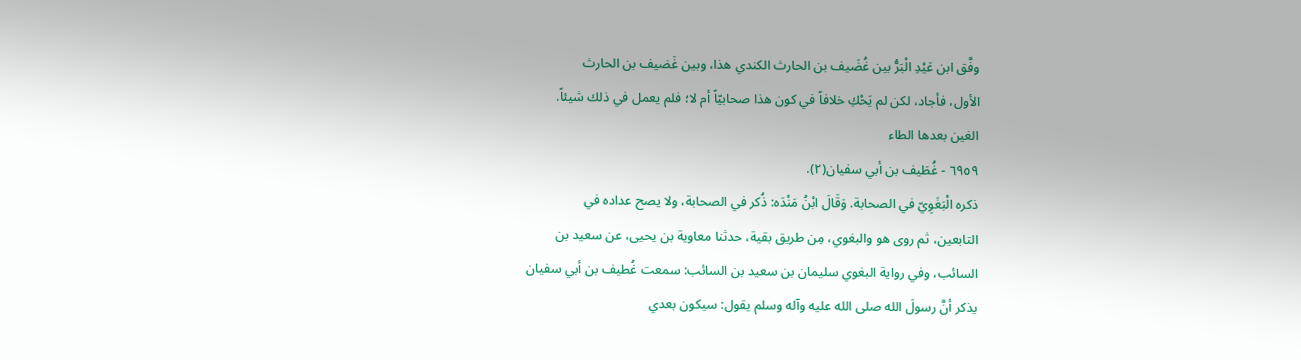وفَّق ابن عَيْدِ الْبَرُّ بين غُضَيف بن الحارث الكندي هذا، وبين غَضيف بن الحارث
الأول، فأجاد، لكن لم يَحْكِ خلافاً في كون هذا صحابيّاً أم لا؛ فلم يعمل في ذلك شيئاً.
الغين بعدها الطاء
٦٩٥٩ - غُطَيف بن أبي سفيان(٢).
ذكره الْبَغَوِيّ في الصحابة. وَقَالَ ابْنُ مَنْدَه: ذُكر في الصحابة، ولا يصح عداده في
التابعين، ثم روى هو والبغوي، مِن طريق بقية، حدثنا معاوية بن يحيى، عن سعيد بن
السائب، وفي رواية البغوي سليمان بن سعيد بن السائب: سمعت غُطيف بن أبي سفيان
يذكر أنَّ رسولَ الله صلى الله عليه وآله وسلم يقول: سيكون بعدي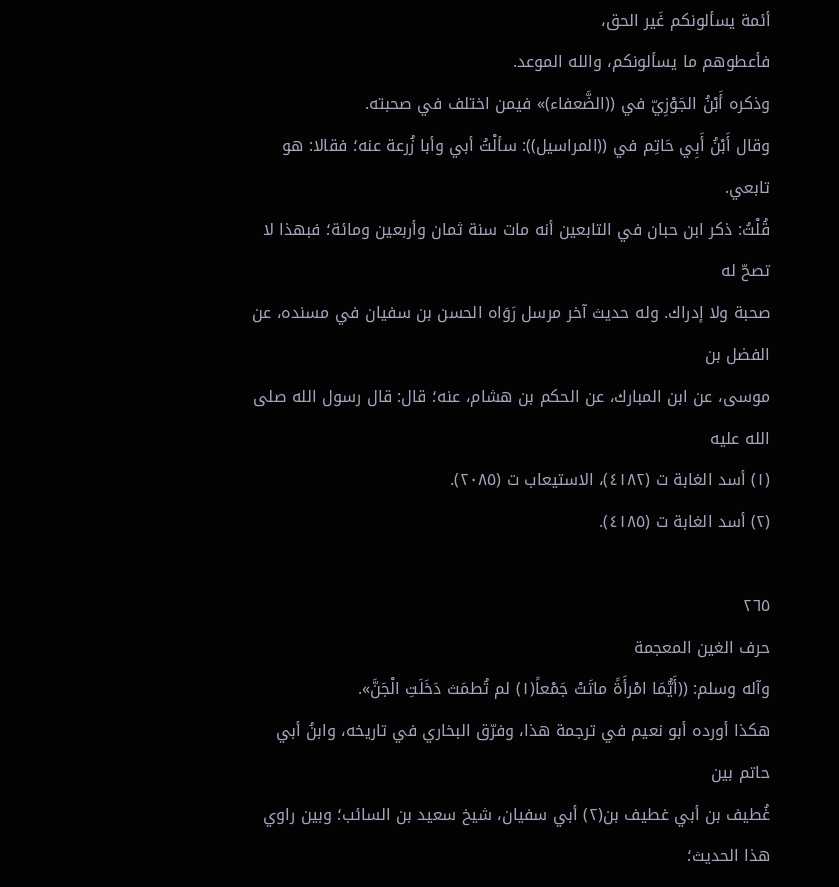أئمة يسألونكم غَير الحق،
فأعطوهم ما يسألونكم، والله الموعد.
وذكره أَبْنُ الجَوْزِيّ في ((الضَّعفاء)» فيمن اختلف في صحبته.
وقال أَبْنُ أَبِي حَاتِم في ((المراسيل)): سألْتُ أبي وأبا زُرعة عنه؛ فقالا: هو تابعي.
قُلْتُ: ذكر ابن حبان في التابعين أنه مات سنة ثمان وأربعين ومائة؛ فبهذا لا تصحّ له
صحبة ولا إدراك. وله حديث آخر مرسل رَوَاه الحسن بن سفيان في مسنده، عن الفضل بن
موسى، عن ابن المبارك، عن الحكم بن هشام، عنه؛ قال: قال رسول الله صلى الله عليه
(١) أسد الغابة ت (٤١٨٢)، الاستيعاب ت (٢٠٨٥).
(٢) أسد الغابة ت (٤١٨٥).

٢٦٥
حرف الغين المعجمة
وآله وسلم: ((أَيُّمَا امْرأَةً ماتَتْ جَمْعاً(١) لم تُطمَث دَخَلَتِ الْجَنَّ».
هكذا أورده أبو نعيم في ترجمة هذا، وفرّق البخاري في تاريخه، وابنُ أبي حاتم بين
غُطيف بن أبي غطيف بن(٢) أبي سفيان، شيخ سعيد بن السائب؛ وبين راوي هذا الحديث؛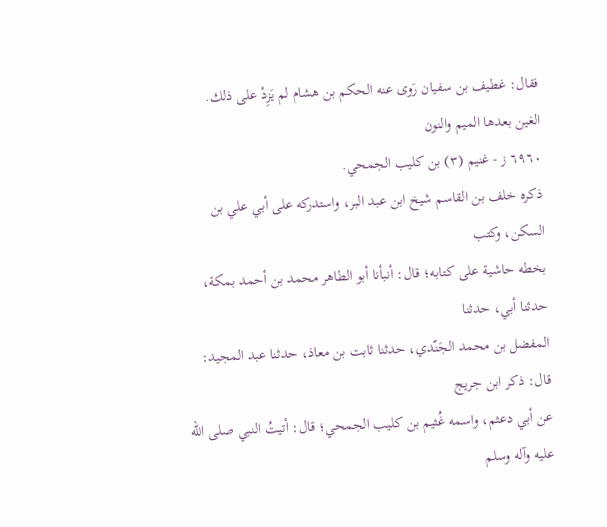فقال: غطيف بن سفيان رَوى عنه الحكم بن هشام لم يَزِدْ على ذلك.
الغين بعدها الميم والنون
٦٩٦٠ ز - غنيم (٣) بن كليب الجمحي.
ذكره خلف بن القاسم شيخ ابن عبد البر، واستدركه على أبي علي بن السكن، وكتب
بخطه حاشیة علی کتابه؛ قال: أنبأنا أبو الطاهر محمد بن أحمد بمکة، حدثنا أبي، حدثنا
المفضل بن محمد الجَنّدي، حدثنا ثابت بن معاذ، حدثنا عبد المجيد: قال: ذكر ابن جريج
عن أبي دعثم، واسمه غُثيم بن كليب الجمحي؛ قال: أتيتُ النبي صلى الله عليه وآله وسلم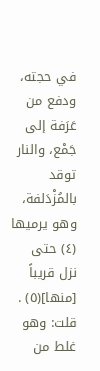في حجته، ودفع من عَرَفة إلى جَمْع، والنار توقد بالمُزْدَلفة، وهو يرميها (٤) حتى نزل قريباً
[منها](٥) .
قلت: وهو غلط من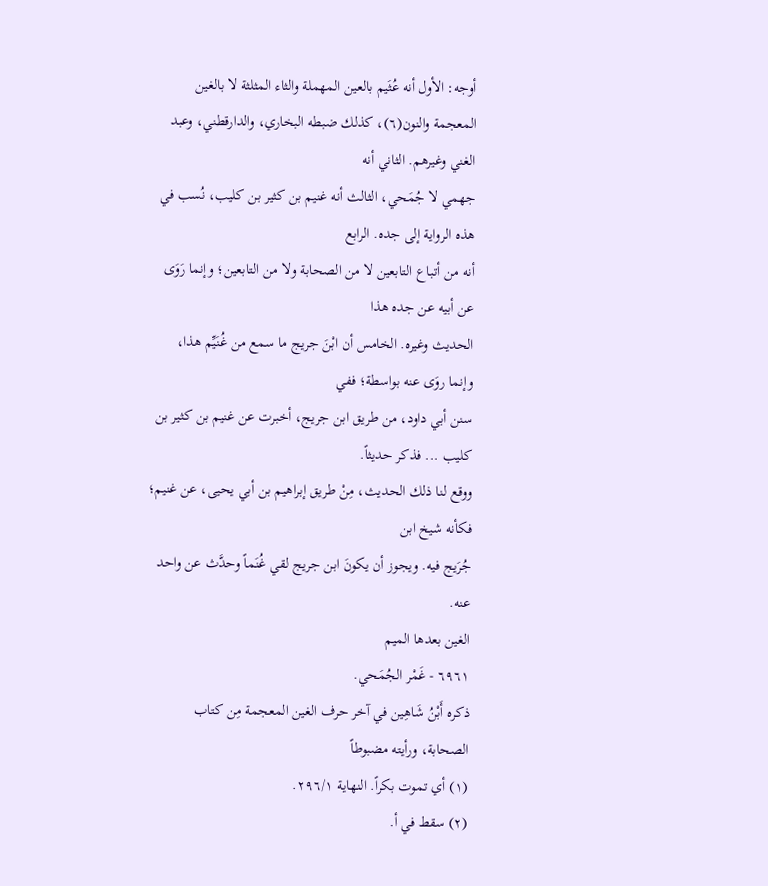أوجه: الأول أنه عُثَيم بالعين المهملة والثاء المثلثة لا بالغين
المعجمة والنون(٦)، كذلك ضبطه البخاري، والدارقطني، وعبد الغني وغيرهم. الثاني أنه
جهمي لا جُمَحي، الثالث أنه غنيم بن كثير بن كليب، نُسب في هذه الرواية إلى جده. الرابع
أنه من أتباع التابعين لا من الصحابة ولا من التابعين؛ وإنما رَوَى عن أبيه عن جده هذا
الحديث وغيره. الخامس أن ابْنَ جريج ما سمع من غُنَيِّم هذا، وإنما روَى عنه بواسطة؛ ففي
سنن أبي داود، من طريق ابن جريج، أخبرت عن غنيم بن كثير بن كليب ... فذكر حديثاً.
ووقع لنا ذلك الحديث، مِنْ طريق إبراهيم بن أبي يحيى، عن غنيم؛ فكأنه شيخ ابن
جُرَيج فيه. ويجوز أن يكونَ ابن جريج لقي غُنَماً وحدَّث عن واحد عنه.
الغين بعدها الميم
٦٩٦١ - غَمْر الجُمَحي.
ذكره أَبْنُ شَاهِين في آخر حرف الغين المعجمة مِن كتاب الصحابة، ورأيته مضبوطاً
(١) أي تموت بكراً. النهاية ٢٩٦/١.
(٢) سقط في أ.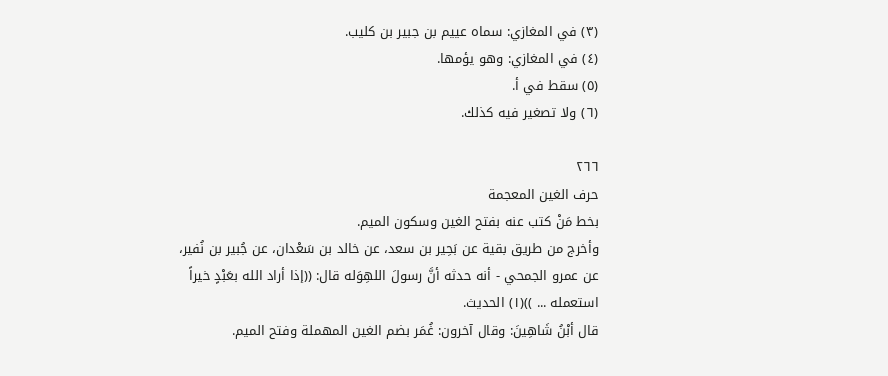(٣) في المغازي: سماه عییم بن جبير بن کلیب.
(٤) في المغازي: وهو يؤمها.
(٥) سقط في أ.
(٦) ولا تصغير فيه كذلك.

٢٦٦
حرف الغين المعجمة
بخط مَنْ کتب عنه بفتح الغين وسكون الميم.
وأخرج من طريق بقية عن بَحِير بن سعد، عن خالد بن سَعْدان، عن جُبير بن نُفير،
عن عمرو الجمحي - أنه حدثه أنَّ رسولَ اللهِوَله قال: ((إذا أراد الله بعَبْدٍ خيراً
استعمله ... ))(١) الحديث.
قال أبْنُ شَاهِينَ: وقال آخرون: غُمَر بضم الغين المهملة وفتح الميم.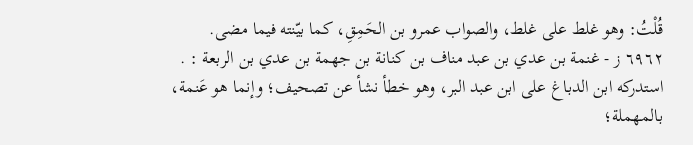قُلْتُ: وهو غلط على غلط، والصواب عمرو بن الحَمِقِ، كما بيّنته فيما مضى.
٦٩٦٢ ز - غنمة بن عدي بن عبد مناف بن كنانة بن جهمة بن عدي بن الربعة : .
استدركه ابن الدباغ على ابن عبد البر، وهو خطأ نشأ عن تصحيف؛ وإنما هو عَنمة،
بالمهملة؛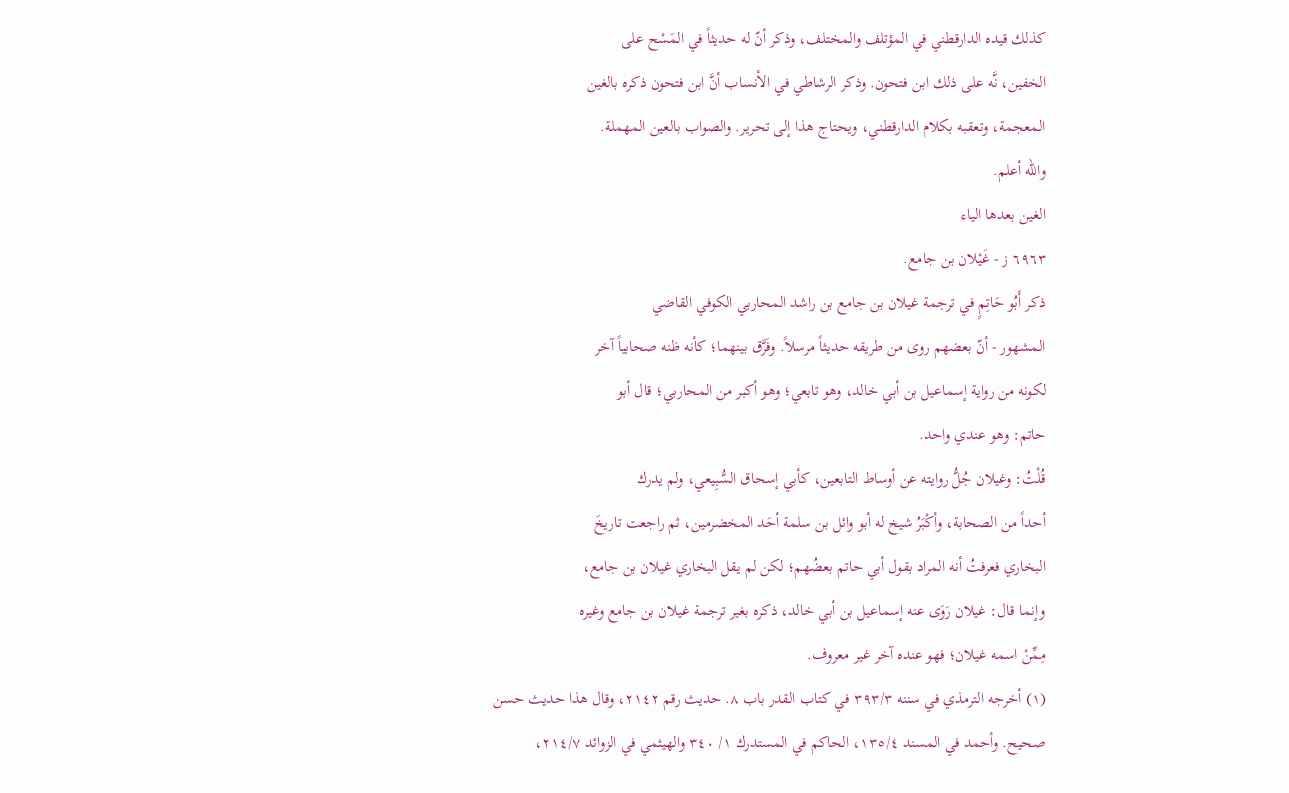كذلك قيده الدارقطني في المؤتلف والمختلف، وذكر أنّ له حديثاً في المَسْح على
الخفين، نَّه على ذلك ابن فتحون. وذكر الرشاطي في الأنساب أنَّ ابن فتحون ذكره بالغين
المعجمة، وتعقبه بكلام الدارقطني، ويحتاج هذا إلى تحرير. والصواب بالعين المهملة.
والله أعلم.
الغين بعدها الياء
٦٩٦٣ ز - غَيْلان بن جامع.
ذكر أَبُو حَاتِمٍ في ترجمة غيلان بن جامع بن راشد المحاربي الكوفي القاضي
المشهور - أنّ بعضهم روى من طريقه حديثاً مرسلاً. وفَرَّق بينهما؛ كأنه ظنه صحابياً آخر
لكونه من رواية إسماعيل بن أبي خالد، وهو تابعي؛ وهو أكبر من المحاربي؛ قال أبو
حاتم: وهو عندي واحد.
قُلْتُ: وغيلان جُلُّ روايته عن أوساط التابعين، كأبي إسحاق السُّبِيعي، ولم يدرك
أحداً من الصحابة، وأكْبَرُ شيخ له أبو وائل بن سلمة أحَد المخضرمين، ثم راجعت تاريخَ
البخاري فعرفتُ أنه المراد بقول أبي حاتم بعضُهم؛ لكن لم يقل البخاري غيلان بن جامع،
وإنما قال: غيلان رَوَى عنه إسماعيل بن أبي خالد، ذكره بغير ترجمة غيلان بن جامع وغيره
مِمِّنْ اسمه غيلان؛ فهو عنده آخر غير معروف.
(١) أخرجه الترمذي في سننه ٣٩٣/٣ في کتاب القدر باب ٨. حديث رقم ٢١٤٢، وقال هذا حديث حسن
صحيح. وأحمد في المسند ١٣٥/٤، الحاكم في المستدرك ١/ ٣٤٠ والهيثمي في الزوائد ٢١٤/٧،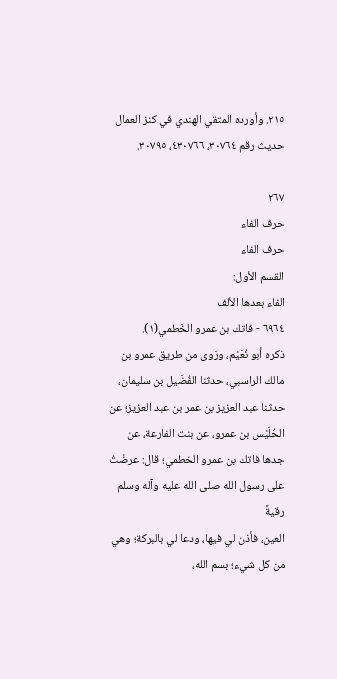٢١٥. وأورده المتقي الهندي في كنز العمال حديث رقم ٣٠٧٦٤، ٤٣٠٧٦٦، ٣٠٧٩٥.

٢٦٧
حرف الفاء
حرف الفاء
القسم الأول:
الفاء بعدها الألف
٦٩٦٤ - فاتك بن عمرو الخَطمي(١).
ذكره أبو نُعَيْم، ورَوى من طريق عمرو بن مالك الراسبي، حدثنا الفُضَيل بن سليمان،
حدثنا عبد العزيز بن عمر بن عبد العزيز؛ عن الحُلَيْس بن عمرو، عن بنت الفارعة، عن
جدها فاتك بن عمرو الخطمي؛ قال: عرضْتُ على رسول الله صلى الله عليه وآله وسلم رقيةً
العين، فأذن لي فيها، ودعا لي بالبركة؛ وهي من كل شيء؛ بسم الله،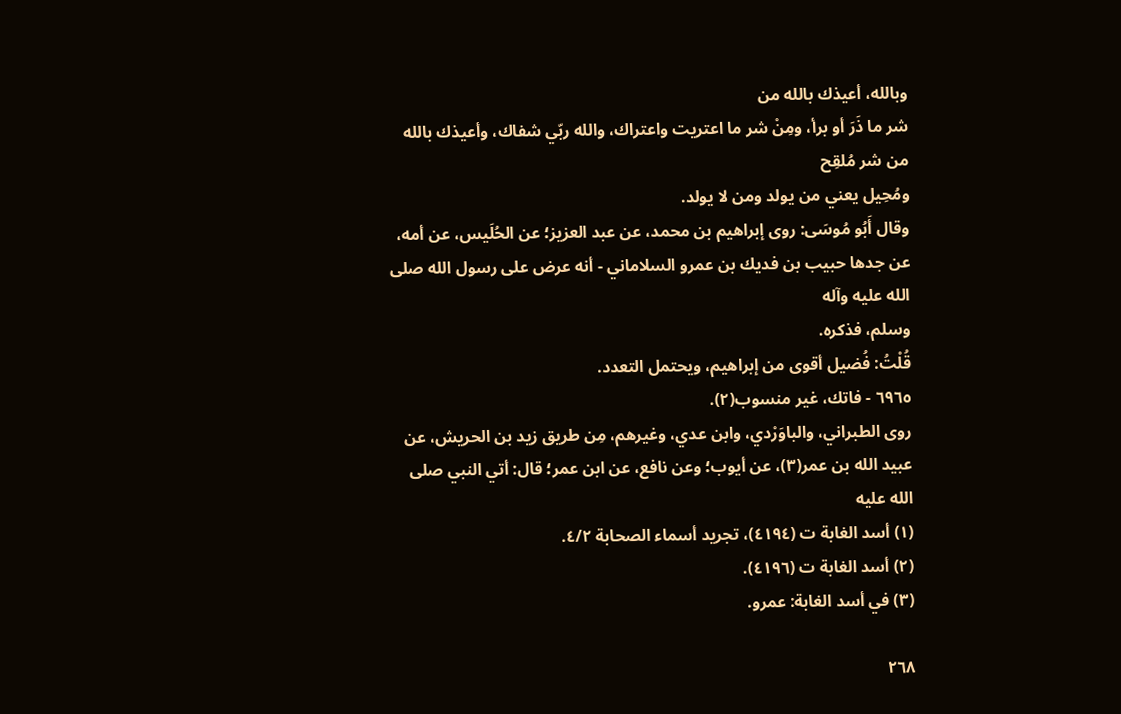وبالله، أعيذك بالله من
شر ما ذَرَ أو برأ، ومِنْ شر ما اعتريت واعتراك، والله ربّي شفاك، وأعيذك بالله من شر مُلقِح
ومُحِیل یعني من يولد ومن لا يولد.
وقال أَبُو مُوسَى: روى إبراهيم بن محمد، عن عبد العزيز؛ عن الحُلَيس، عن أمه،
عن جدها حبيب بن فديك بن عمرو السلاماني - أنه عرض على رسول الله صلى الله عليه وآله
وسلم، فذكره.
قُلْتُ: فُضيل أقوى من إبراهيم، ويحتمل التعدد.
٦٩٦٥ - فاتك، غير منسوب(٢).
روى الطبراني، والباوَرْدي، وابن عدي، وغيرهم، مِن طريق زيد بن الحريش، عن
عبيد الله بن عمر(٣)، عن أيوب؛ وعن نافع، عن ابن عمر؛ قال: أتي النبي صلى الله عليه
(١) أسد الغابة ت (٤١٩٤)، تجريد أسماء الصحابة ٤/٢.
(٢) أسد الغابة ت (٤١٩٦).
(٣) في أسد الغابة: عمرو.

٢٦٨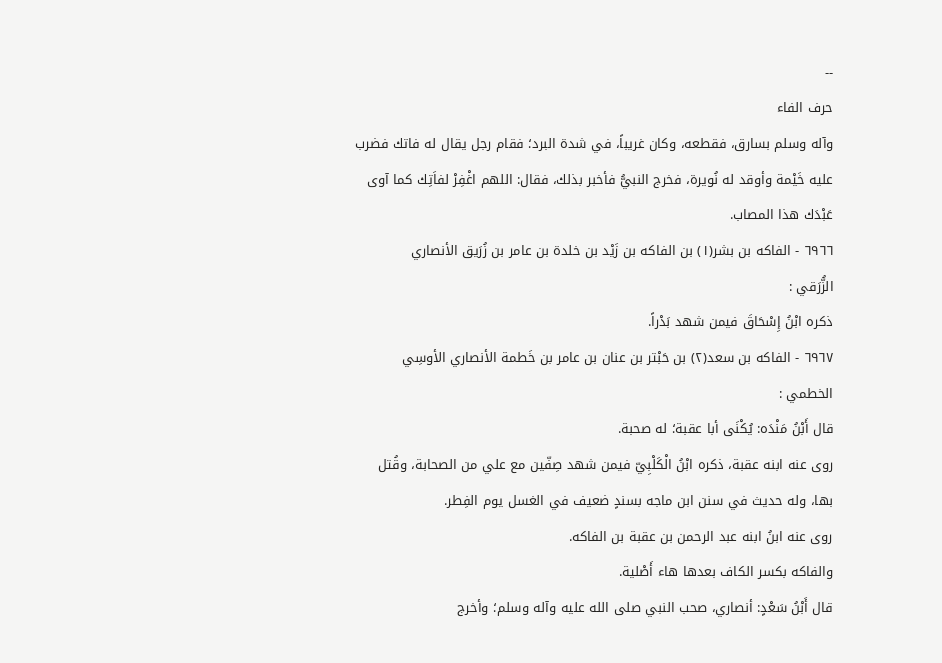--
حرف الفاء
وآله وسلم بسارق، فقطعه، وكان غريباً، في شدة البرد؛ فقام رجل يقال له فاتك فضرب
عليه خَيْمة وأوقد له نُويرة، فخرج النبيُّ فأخبر بذلك، فقال: اللهم اغْفِرْ لفاَتِك كما آوى
عَبْدَك هذا المصاب.
٦٩٦٦ - الفاكه بن بشر(١) بن الفاكه بن زَيْد بن خلدة بن عامر بن زُرَيق الأنصاري
الزُّرَقي :
ذكره ابْنُ إِسْحَاقَ فيمن شهد بَدْراً.
٦٩٦٧ - الفاكه بن سعد(٢) بن حَبْتر بن عنان بن عامر بن خَطمة الأنصاري الأوسِي
الخطمي :
قال أَبْنُ مَنْدَه: يُكْنَى أبا عقبة؛ له صحبة.
روى عنه ابنه عقبة، ذكره ابْنُ الْكَلْبِيّ فيمن شهد صِفّين مع علي من الصحابة، وقُتل
بها، وله حديث في سنن ابن ماجه بسندٍ ضعيف في الغسل يوم الفِطر.
روى عنه ابنُ ابنه عبد الرحمن بن عقبة بن الفاكه.
والفاكه بكسر الكاف بعدها هاء أَصْلية.
قال أَبْنُ سَعْدٍ: أنصاري، صحب النبي صلى الله عليه وآله وسلم؛ وأخرج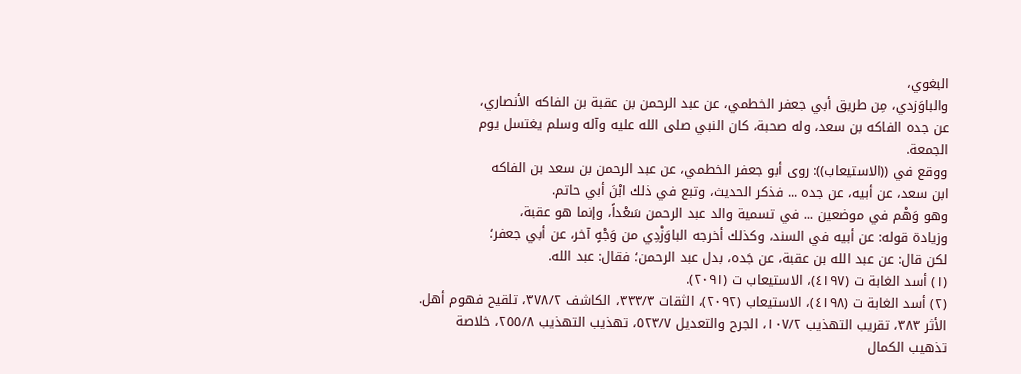البغوي،
والباوَزدي، مِن طريق أبي جعفر الخطمي، عن عبد الرحمن بن عقبة بن الفاكه الأنصاري،
عن جده الفاكه بن سعد، وله صحبة، كان النبي صلى الله عليه وآله وسلم يغتسل يوم
الجمعة.
ووقع في ((الاستيعاب)): روى أبو جعفر الخطمي، عن عبد الرحمن بن سعد بن الفاكه
ابن سعد، عن أبيه، عن جده ... فذكر الحديث، وتبع في ذلك ابْنَ أبي حاتم.
وهو وَهْم في موضعين ... في تسمية والد عبد الرحمن سَعْداً، وإنما هو عقبة،
وزيادة قوله: عن أبيه في السند، وكذلك أخرجه الباوَزْدِي من وَجْهٍ آخر، عن أبي جعفر؛
لكن قال: عن عبد الله بن عقبة، عن جَده، بدل عبد الرحمن؛ فقال: عبد الله.
(١) أسد الغابة ت (٤١٩٧)، الاستيعاب ت (٢٠٩١).
(٢) أسد الغابة ت (٤١٩٨)، الاستيعاب (٢٠٩٢)، الثقات ٣٣٣/٣، الكاشف ٣٧٨/٢، تلقيح فهوم أهل.
الأثر ٣٨٣، تقريب التهذيب ١٠٧/٢، الجرح والتعديل ٥٢٣/٧، تهذيب التهذيب ٢٥٥/٨، خلاصة
تذهيب الكمال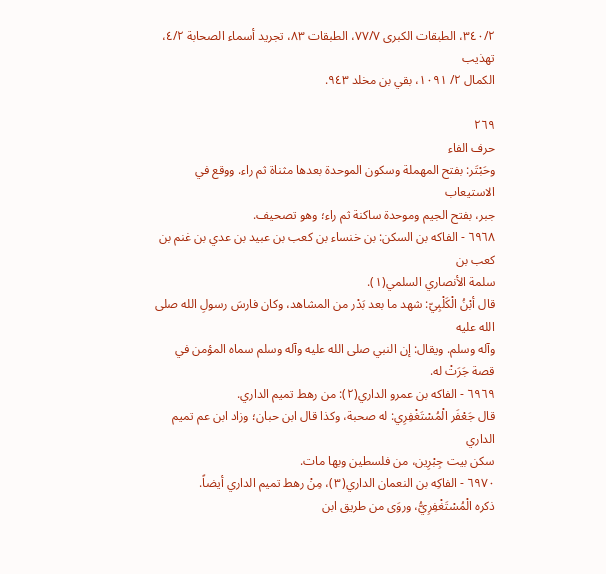٣٤٠/٢، الطبقات الكبرى ٧٧/٧، الطبقات ٨٣، تجريد أسماء الصحابة ٤/٢، تهذيب
الكمال ٢/ ١٠٩١، بقي بن مخلد ٩٤٣.

٢٦٩
حرف الفاء
وحَبْتَر: بفتح المهملة وسكون الموحدة بعدها مثناة ثم راء. ووقع في الاستيعاب
جبر، بفتح الجيم وموحدة ساكنة ثم راء؛ وهو تصحيف.
٦٩٦٨ - الفاكه بن السكن: بن خنساء بن کعب بن عبيد بن عدي بن غنم بن کعب بن
سلمة الأنصاري السلمي(١).
قال أبْنُ الْكَلْبِيّ: شهد ما بعد بَدْر من المشاهد، وكان فارسَ رسولِ الله صلى الله عليه
وآله وسلم. ويقال: إن النبي صلى الله عليه وآله وسلم سماه المؤمن في قصة جَرَتْ له.
٦٩٦٩ - الفاكه بن عمرو الداري(٢): من رهط تميم الداري.
قال جَعْفَر الْمُسْتَغْفِرِي: له صحبة، وكذا قال ابن حبان؛ وزاد ابن عم تميم الداري
سكن بيت جِبْرِين، من فلسطين وبها مات.
٦٩٧٠ - الفاكِه بن النعمان الداري(٣)، مِنْ رهط تميم الداري أيضاً.
ذكره الْمُسْتَغْفِرِيُّ، وروَى من طريق ابن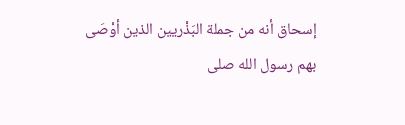إسحاق أنه من جملة البَذْريين الذين أوْصَى
بهم رسول الله صلى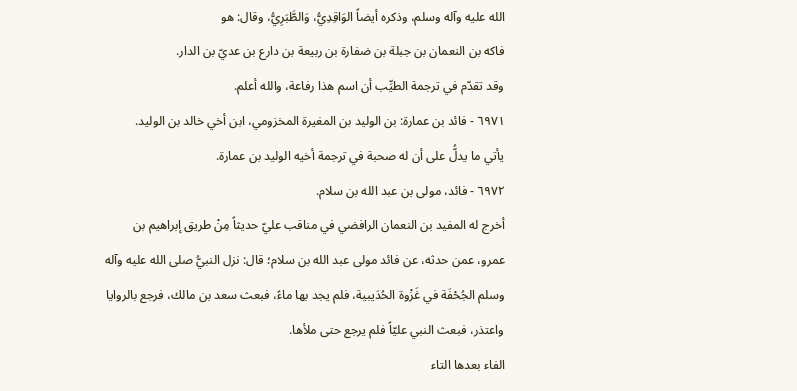الله عليه وآله وسلم، وذكره أيضاً الوَاقِدِيُّ، وَالطَّبَرِيُّ، وقال: هو
فاكه بن النعمان بن جبلة بن ضفارة بن ربيعة بن دارع بن عديّ بن الدار.
وقد تقدّم في ترجمة الطيِّب أن اسم هذا رفاعة، والله أعلم.
٦٩٧١ - فائد بن عمارة: بن الوليد بن المغيرة المخزومي، ابن أخي خالد بن الوليد.
يأتي ما يدلُّ على أن له صحبة في ترجمة أخيه الوليد بن عمارة.
٦٩٧٢ - فائد، مولى بن عبد الله بن سلام.
أخرج له المفيد بن النعمان الرافضي في مناقب عليّ حديثاً مِنْ طريق إبراهيم بن
عمرو، عمن حدثه، عن فائد مولى عبد الله بن سلام؛ قال: نزل النبيُّ صلى الله عليه وآله
وسلم الجُحْفَة في غَزْوة الحُدَيبية، فلم يجد بها ماءً، فبعث سعد بن مالك، فرجع بالروايا
واعتذر، فبعث النبي عليّاً فلم يرجع حتى ملأها.
الفاء بعدها التاء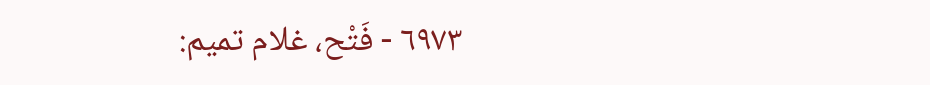٦٩٧٣ - فَتْح، غلام تميم: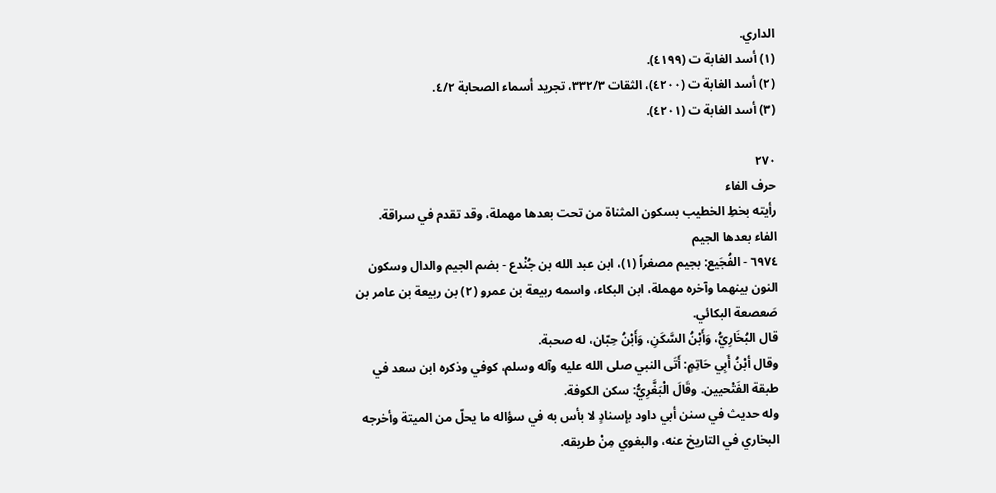الداري.
(١) أسد الغابة ت (٤١٩٩).
(٢) أسد الغابة ت (٤٢٠٠)، الثقات ٣٣٢/٣، تجريد أسماء الصحابة ٤/٢.
(٣) أسد الغابة ت (٤٢٠١).

٢٧٠
حرف الفاء
رأيته بخطِ الخطيب بسكون المثناة من تحت بعدها مهملة، وقد تقدم في سراقة.
الفاء بعدها الجيم
٦٩٧٤ - الفُجَيع: بجيم مصغراً (١)، ابن عبد الله بن جُنْدع - بضم الجيم والدال وسكون
النون بينهما وآخره مهملة، ابن البكاء، واسمه ربيعة بن عمرو (٢) بن ربيعة بن عامر بن
صَعصعة البكائي.
قال البُخَارِيُّ، وَأَبْنُ السَّكَنِ، وَأَبْنُ حِبّان، له صحبة.
وقال أبْنُ أَبِي حَاتِمٍ: أَتَى النبي صلى الله عليه وآله وسلم، كوفي وذكره ابن سعد في
طبقة الفَتْحيين. وقَالَ الْبَغَّرِيُّ: سكن الكوفة.
وله حديث في سنن أبي داود بإسنادٍ لا بأس به في سؤاله ما يحلّ من الميتة وأخرجه
البخاري في التاريخ عنه، والبغوي مِنْ طريقه.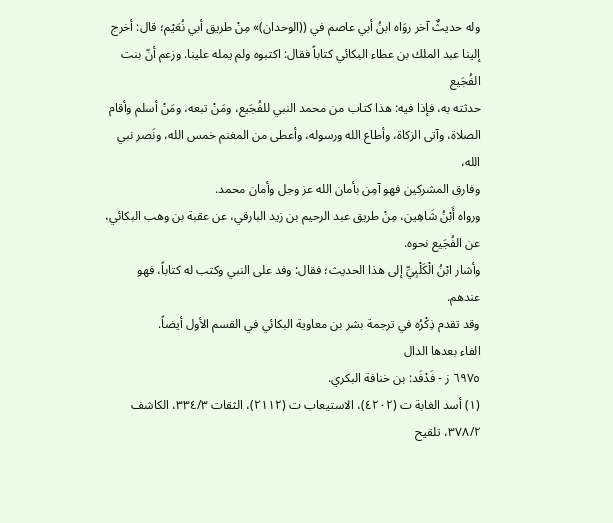وله حديثٌ آخر روَاه ابنُ أبي عاصم في ((الوحدان)» مِنْ طريق أبي نُعَيْم؛ قال: أخرج
إلينا عبد الملك بن عطاء البكائي كتاباً فقال: اكتبوه ولم يمله علينا. وزعم أنّ بنت الفُجَيع
حدثته به، فإذا فيه: هذا كتاب من محمد النبي للفُجَيع، ومَنْ تبعه، ومَنْ أسلم وأقام
الصلاة، وآتى الزكاة، وأطاع الله ورسوله، وأعطى من المغنم خمس الله، ونَصر نبي الله،
وفارق المشركين فهو آمِن بأمان الله عز وجل وأمان محمد.
ورواه أَبْنُ شَاهِين، مِنْ طريق عبد الرحيم بن زيد البارقي، عن عقبة بن وهب البكائي،
عن الفُجَیع نحوه.
وأشار ابْنُ الْكَلْبِيِّ إلى هذا الحديث؛ فقال: وفد على النبي وكتب له كتاباً، فهو
عندهم.
وقد تقدم ذِكْرُه في ترجمة بشر بن معاوية البكائي في القسم الأول أيضاً.
الفاء بعدها الدال
٦٩٧٥ ز - فَدْفَد: بن خنافة البكري.
(١) أسد الغابة ت (٤٢٠٢)، الاستيعاب ت (٢١١٢)، الثقات ٣٣٤/٣، الكاشف ٣٧٨/٢، تلقيح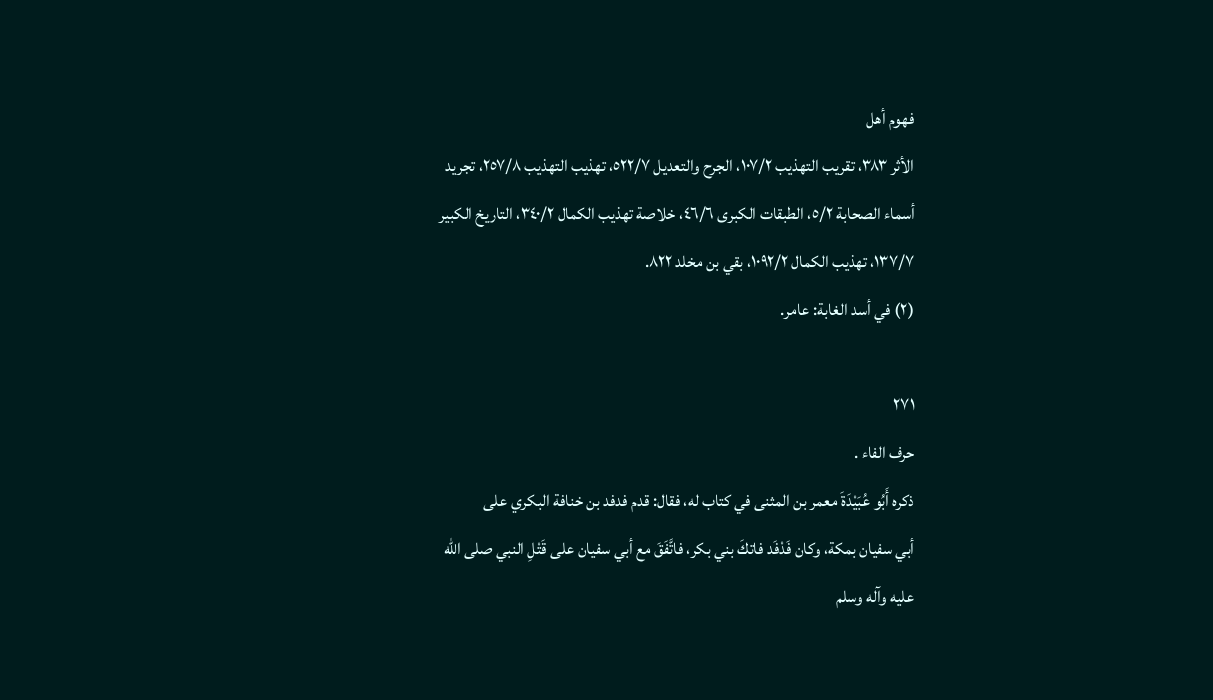فهوم أهل
الأثر ٣٨٣، تقريب التهذيب ١٠٧/٢، الجرح والتعديل ٥٢٢/٧، تهذيب التهذيب ٢٥٧/٨، تجريد
أسماء الصحابة ٥/٢، الطبقات الكبرى ٤٦/٦، خلاصة تهذيب الكمال ٣٤٠/٢، التاريخ الكبير
١٣٧/٧، تهذيب الكمال ١٠٩٢/٢، بقي بن مخلد ٨٢٢.
(٢) في أسد الغابة: عامر.

٢٧١
حرف الفاء .
ذكره أَبُو عُبَيْدَةَ معمر بن المثنى في كتاب له، فقال: قدم فدفد بن خنافة البكري على
أبي سفيان بمكة، وكان فَدْفَد فاتكَ بني بكر، فاتَّفَقَ مع أبي سفيان على قَتْلِ النبي صلى الله
عليه وآله وسلم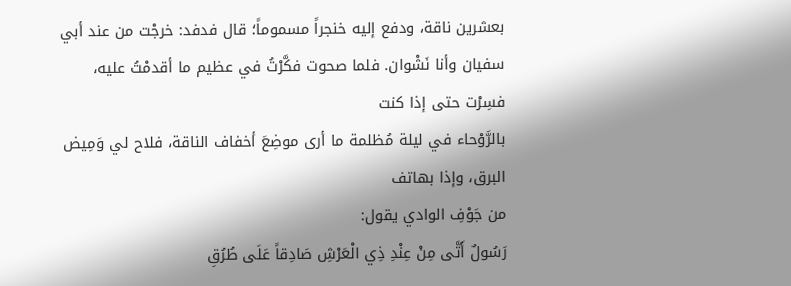بعشرين ناقة، ودفع إليه خنجراً مسموماً؛ قال فدفد: خرجْت من عند أبي
سفيان وأنا نَشْوان. فلما صحوت فكَّرْتُ في عظيم ما أقدمْتُ عليه، فسِرْت حتى إذا كنت
بالرَّوْحاء في ليلة مُظلمة ما أرى موضِعَ أخفاف الناقة، فلاح لي وَمِيض البرق، وإذا بهاتف
من جَوْفِ الوادي يقول:
رَسُولٌ أَتَّى مِنْ عِنْدِ ذِي الْعَرْشِ صَادِقاً عَلَى طُرُقِ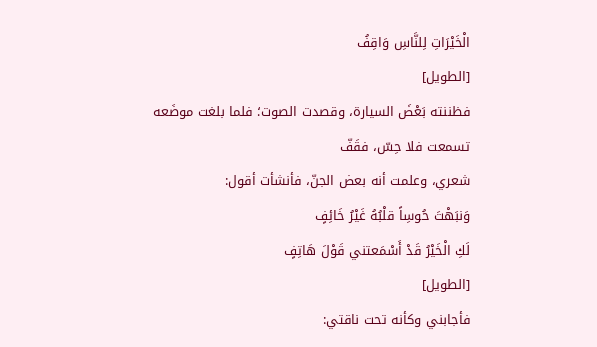الْخَيْرَاتِ لِلنَّاسِ وَاقِفُ
[الطويل]
فظننته بَعْضَ السيارة، وقصدت الصوت؛ فلما بلغت موضَعه تسمعت فلا حِسّ، فقَفّ
شعري، وعلمت أنه بعض الجنّ، فأنشأت أقول:
وَنبَهْتَ حُوسِاً قلْبُهُ غَيْرُ خَائِفٍ
لَكِ الْخَيْرُ قَدْ أَسْمَعتني قَوْلَ هَاتِفٍ
[الطويل]
فأجابني وكأنه تحت ناقتي: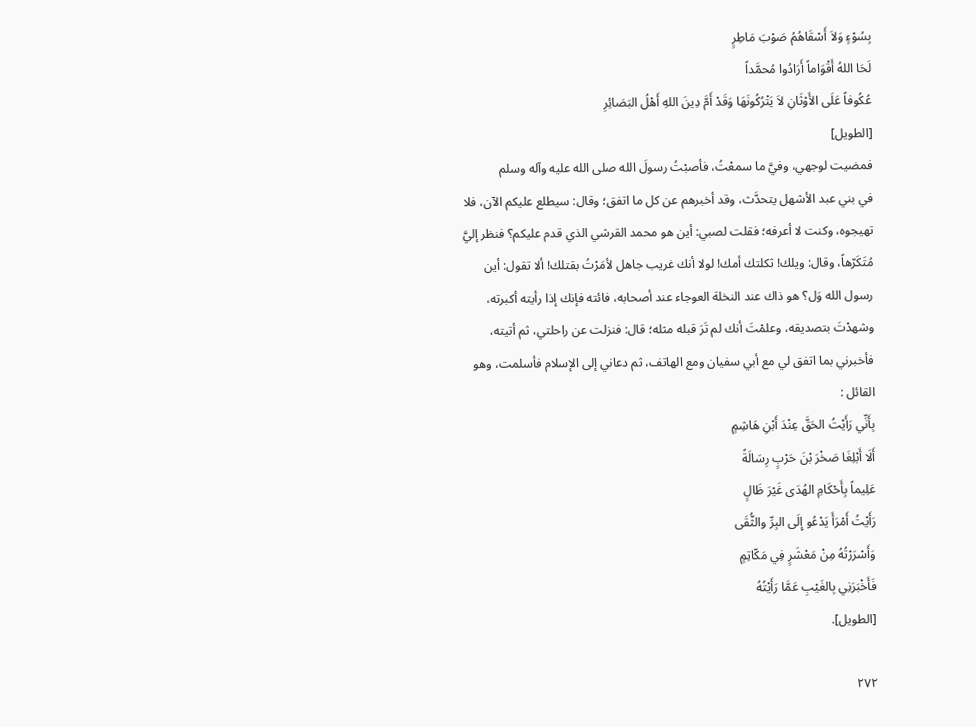بِسُوْءٍ وَلاَ أَسْقَاهُمُ صَوْبَ مَاطِرٍ
لَحَا اللهُ أَقْوَاماً أَرَادُوا مُحمَّداً
عُكُوفاً عَلَى الأَوْثَانِ لاَ يَتْرُكُونَهَا وَقَدْ أَمَّ دِينَ اللهِ أَهْلُ البَصَائِرِ
[الطويل]
فمضيت لوجهي، وفيَّ ما سمعْتُ، فأصبْتُ رسولَ الله صلى الله عليه وآله وسلم
في بني عبد الأشهل يتحدَّث، وقد أخبرهم عن كل ما اتفق؛ وقال: سيطلع عليكم الآن، فلا
تهيجوه، وكنت لا أعرفه؛ فقلت لصبي: أين هو محمد القرشي الذي قدم عليكم؟ فنظر إليَّ
مُتَكَرّهاً، وقال: ويلك! ثكلتك أمك! لولا أنك غريب جاهل لأمَرْتُ بقتلك! ألا تقول: أين
رسول الله وَل؟ هو ذاك عند النخلة العوجاء عند أصحابه، فائته فإنك إذا رأيته أكبرته،
وشهدْتَ بتصديقه، وعلمْتَ أنك لم تَرَ قبله مثله؛ قال: فنزلت عن راحلتي، ثم أتيته،
فأخبرني بما اتفق لي مع أبي سفيان ومع الهاتف، ثم دعاني إلى الإسلام فأسلمت، وهو
القائل :
بِأَنِّي رَأَيْتُ الحَقَّ عِنْدَ أَبْنِ هَاشِمٍ
أَلَا أَبْلِغَا صَخْرَ بْنَ حَرْبٍ رِسَالَةً
عَلِيماً بِأَحْكَامِ الهُدَى غَيْرَ ظَالٍ
رَأَيْتُ أَمْرَأَ يَدْعُو إِلَى البِرِّ والثُّقَى
وَأَسْرَرْتُهُ مِنْ مَعْشَرٍ فِي مَكّاتِمٍ
فَأَخْبَرَنِي بِالغَيْبِ عَمَّا رَأَيْتُهُ
[الطويل].

٢٧٢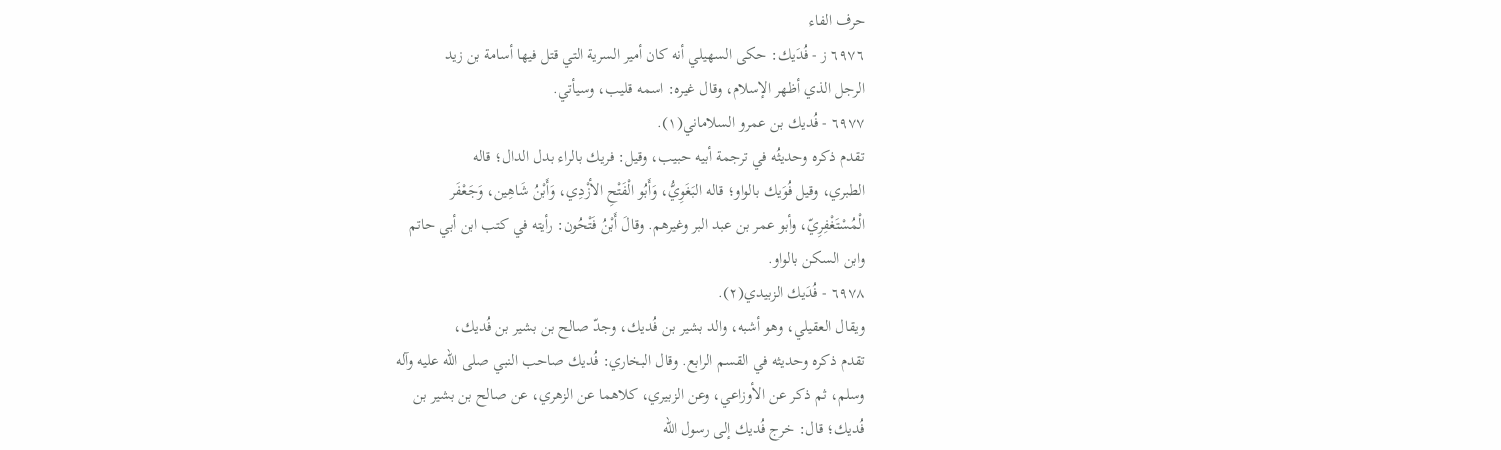حرف الفاء
٦٩٧٦ ز - فُدَيك: حكى السهيلي أنه كان أمير السرية التي قتل فيها أسامة بن زيد
الرجل الذي أظهر الإسلام، وقال غيره: اسمه قليب، وسيأتي.
٦٩٧٧ - فُديك بن عمرو السلاماني(١).
تقدم ذكره وحديثُه في ترجمة أبيه حبيب، وقيل: فریك بالراء بدل الدال؛ قاله
الطبري، وقيل فُوَيك بالواو؛ قاله البَغَوِيُّ، وَأَبُو الْفَتْحِ الأزْدِي، وَأَبْنُ شَاهِين، وَجَعْفَر
الْمُسْتَغْفِرِيّ، وأبو عمر بن عبد البر وغيرهم. وقالَ أَبْنُ فَتْحُون: رأيته في كتب ابن أبي حاتم
وابن السكن بالواو.
٦٩٧٨ - فُدَيك الزبيدي(٢).
ويقال العقيلي، وهو أشبه، والد بشير بن فُديك، وجدّ صالح بن بشير بن فُديك،
تقدم ذكره وحديثه في القسم الرابع. وقال البخاري: فُديك صاحب النبي صلى الله عليه وآله
وسلم، ثم ذكر عن الأوزاعي، وعن الزبيري، كلاهما عن الزهري، عن صالح بن بشير بن
فُديك؛ قال: خرج فُديك إلى رسول الله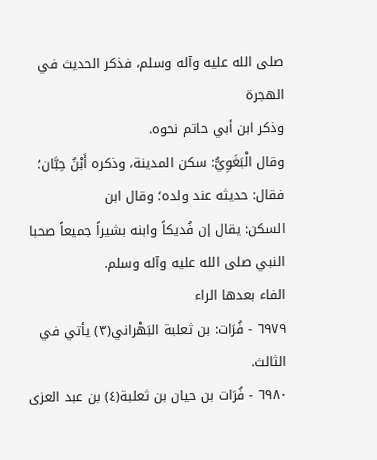صلى الله عليه وآله وسلم، فذكر الحديث في الهجرة
وذكر ابن أبي حاتم نحوه.
وقال الْبَغَوِيُّ: سكن المدينة، وذكره أَبْنُ حِبَّان؛ فقال: حديثه عند ولده؛ وقال ابن
السكن: يقال إن فُديكاً وابنه بشيراً جميعاً صحبا النبي صلى الله عليه وآله وسلم.
الفاء بعدها الراء
٦٩٧٩ - فُرَات: بن ثعلبة البَهْراني(٣) يأتي في الثالث.
٦٩٨٠ - فُرَات بن حيان بن ثعلبة(٤) بن عبد العزى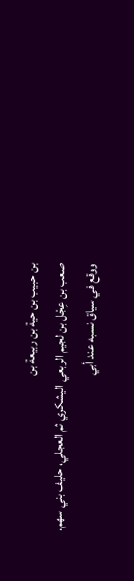بن حبيب بن حية بن ربيعة بن
صعب بن عِجْل بن لجيم الربعي اليشكري ثم العجلي، حليف بني سهم.
ووقع في سياق نسبه عند أبي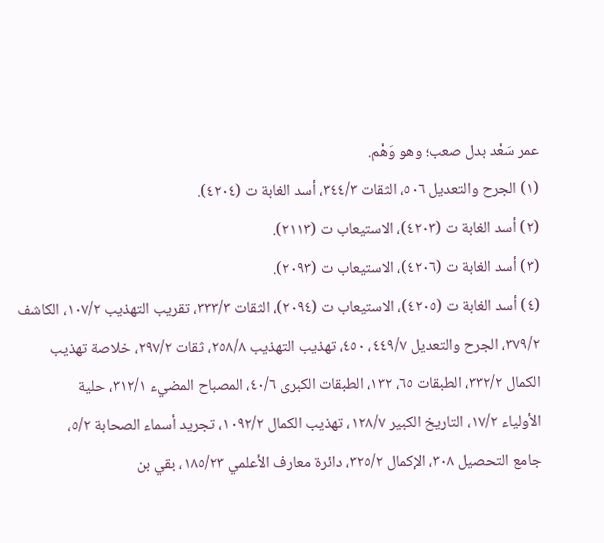عمر سَعْد بدل صعب؛ وهو وَهْم.
(١) الجرح والتعديل ٥٠٦، الثقات ٣٤٤/٣، أسد الغابة ت (٤٢٠٤).
(٢) أسد الغابة ت (٤٢٠٣)، الاستيعاب ت (٢١١٣).
(٣) أسد الغابة ت (٤٢٠٦)، الاستيعاب ت (٢٠٩٣).
(٤) أسد الغابة ت (٤٢٠٥)، الاستيعاب ت (٢٠٩٤)، الثقات ٣٣٣/٣، تقريب التهذيب ١٠٧/٢، الكاشف
٣٧٩/٢، الجرح والتعديل ٤٤٩/٧، ٤٥٠، تهذيب التهذيب ٢٥٨/٨، ثقات ٢٩٧/٢، خلاصة تهذيب
الكمال ٣٣٢/٢، الطبقات ٦٥، ١٣٢، الطبقات الكبرى ٤٠/٦، المصباح المضيء ٣١٢/١، حلية
الأولياء ١٧/٢، التاريخ الكبير ١٢٨/٧، تهذيب الكمال ١٠٩٢/٢، تجريد أسماء الصحابة ٥/٢،
جامع التحصيل ٣٠٨، الإكمال ٣٢٥/٢، دائرة معارف الأعلمي ١٨٥/٢٣، بقي بن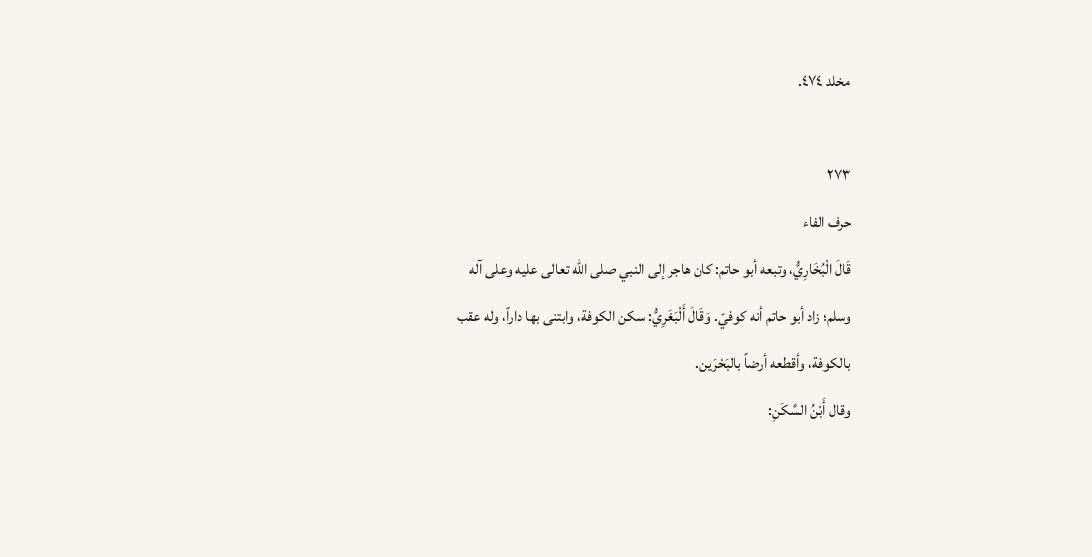مخلد ٤٧٤.

٢٧٣
حرف الفاء
قَالَ الْبُخَارِيُّ، وتبعه أبو حاتم: كان هاجر إلى النبي صلى الله تعالى عليه وعلى آله
وسلم؛ زاد أبو حاتم أنه كوفيّ. وَقَالَ أَلْبَغَرِيُّ: سكن الكوفة، وابتنى بها داراً، وله عقب
بالكوفة، وأقطعه أرضاً بالبَحْرَين.
وقال أَبْنُ السَّكَنِ: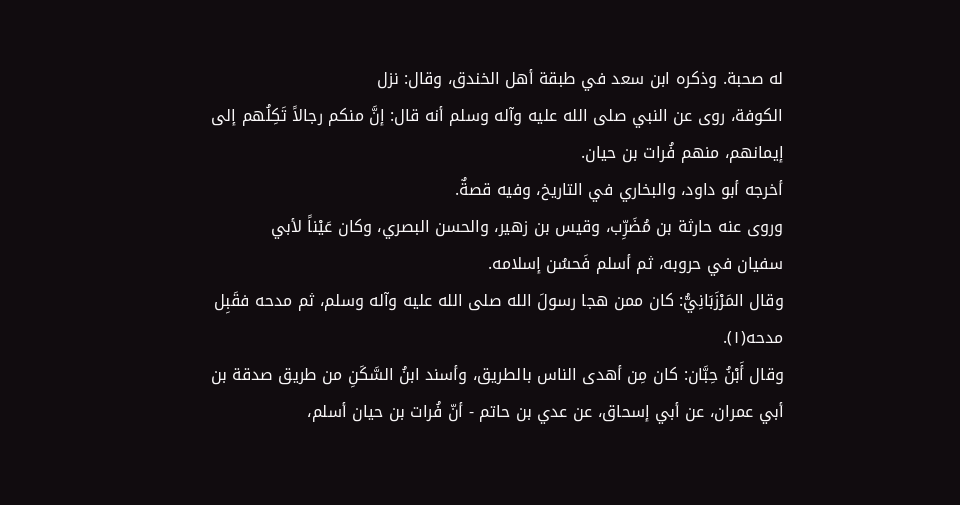له صحبة. وذكره ابن سعد في طبقة أهل الخندق، وقال: نزل
الكوفة، روى عن النبي صلى الله عليه وآله وسلم أنه قال: إنَّ منكم رجالاً تَكِلُهم إلى
إيمانهم، منهم فُرات بن حيان.
أخرجه أبو داود، والبخاري في التاريخ، وفيه قصةٌ.
وروى عنه حارثة بن مُضَرِّب، وقيس بن زهير، والحسن البصري، وكان عَيْناً لأبي
سفیان في حروبه، ثم أسلم فَحسُن إسلامه.
وقال المَرْزَبَانِيُّ: كان ممن هجا رسولَ الله صلى الله عليه وآله وسلم، ثم مدحه فقَبِل
مدحه(١).
وقال أَبْنُ حِبَّان: كان مِن أهدى الناس بالطريق، وأسند ابنُ السَّكَنِ من طريق صدقة بن
أبي عمران، عن أبي إسحاق، عن عدي بن حاتم - أنّ فُرات بن حيان أسلم،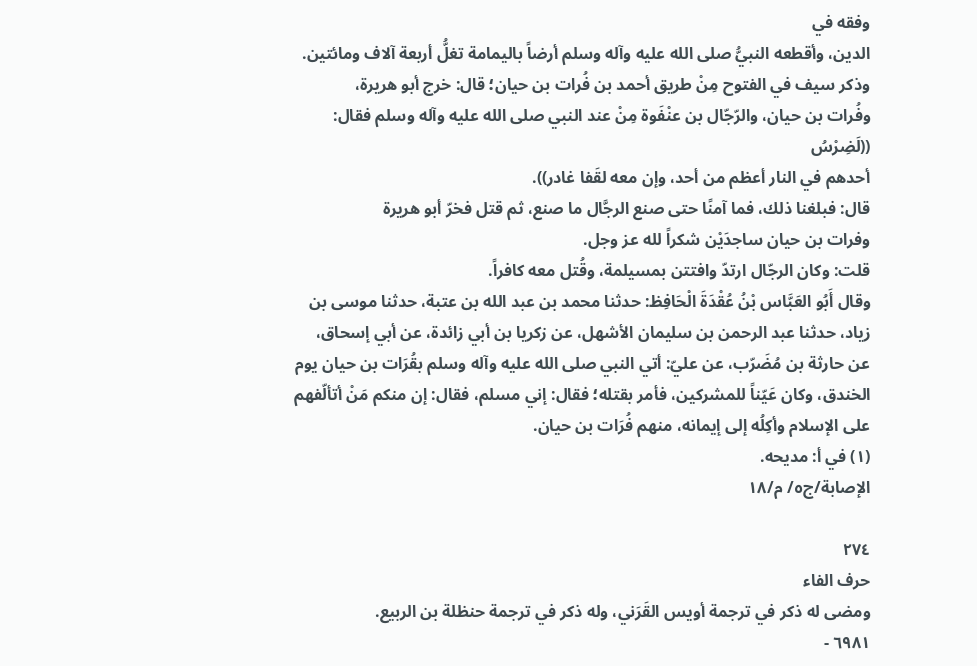وفقه في
الدين، وأقطعه النبيُّ صلى الله عليه وآله وسلم أرضاً باليمامة تغلُّ أربعة آلاف ومائتين.
وذكر سيف في الفتوح مِنْ طريق أحمد بن فُرات بن حيان؛ قال: خرج أبو هريرة،
وفُرات بن حيان، والرّجّال بن عنْفَوة مِنْ عند النبي صلى الله عليه وآله وسلم فقال: ((لَضِرْسُ
أحدهم في النار أعظم من أحد، وإن معه لقَفا غادر)).
قال: فبلغنا ذلك، فما آمنًا حتى صنع الرجَّال ما صنع، ثم قتل فخرّ أبو هريرة
وفرات بن حيان ساجدَيْن شكراً لله عز وجل.
قلت: وكان الرجّال ارتدّ وافتتن بمسيلمة، وقُتل معه كافراً.
وقال أَبُو العَبَّاس بْنُ عُقْدَةَ الْحَافِظ: حدثنا محمد بن عبد الله بن عتبة، حدثنا موسى بن
زياد، حدثنا عبد الرحمن بن سليمان الأشهل، عن زكريا بن أبي زائدة، عن أبي إسحاق،
عن حارثة بن مُضَرّب، عن عليّ: أتي النبي صلى الله عليه وآله وسلم بقُرَات بن حيان يوم
الخندق، وكان عَيّناً للمشركين، فأمر بقتله؛ فقال: إني مسلم، فقال: إن منكم مَنْ أتألّفهم
على الإسلام وأكِلُه إلى إيمانه، منهم فُرَات بن حيان.
(١) في أ: مديحه.
الإصابة/ج٥/ م/١٨

٢٧٤
حرف الفاء
ومضى له ذكر في ترجمة أويس القَرَني، وله ذكر في ترجمة حنظلة بن الربيع.
٦٩٨١ -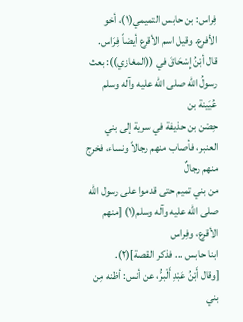فِراس: بن حابس التميمي(١)، أخو الأفرع. وقيل اسم الأقرع أيضاً فِرَاس.
قال أبْنُ إِسْحَاقَ في ((المغازي)): بعث رسولُ الله صلى الله عليه وآله وسلم عُيَينة بن
حِصْن بن حذيفة في سرية إلى بني العنبر، فأصاب منهم رجالاً ونساء، فخرج منهم رجالٌ
من بني تميم حتى قدموا على رسول الله صلى الله عليه وآله وسلم(١) [منهم الأقرع، وفِراس
ابنا حابس ... فذكر القصة](٢).
[وقال أَبْنُ عَبْدِ أَلْبرُّ، عن أنس: أظنه مِن بني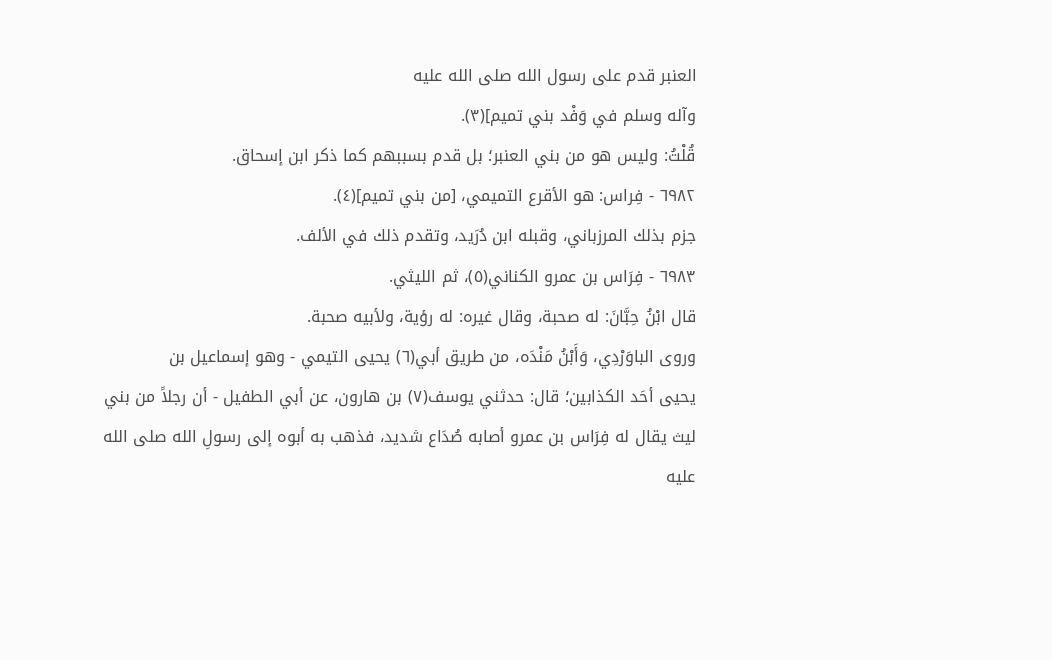العنبر قدم على رسول الله صلى الله عليه
وآله وسلم في وَفْد بني تميم](٣).
قُلْتُ: وليس هو من بني العنبر؛ بل قدم بسببهم كما ذكر ابن إسحاق.
٦٩٨٢ - فِراس: هو الأقرع التميمي، [من بني تميم](٤).
جزم بذلك المرزباني، وقبله ابن دُرَيد، وتقدم ذلك في الألف.
٦٩٨٣ - فِرَاس بن عمرو الكناني(٥)، ثم الليثي.
قال ابْنُ حِبَّانَ: له صحبة، وقال غيره: له رؤية، ولأبيه صحبة.
وروى الباوَرْدِي، وَأَبْنُ مَنْدَه، من طريق أبي(٦) يحيى التيمي - وهو إسماعيل بن
يحيى أحَد الكذابين؛ قال: حدثني يوسف(٧) بن هارون، عن أبي الطفيل - أن رجلاً من بني
ليث يقال له فِرَاس بن عمرو أصابه صُدَاع شديد، فذهب به أبوه إلى رسولِ الله صلى الله عليه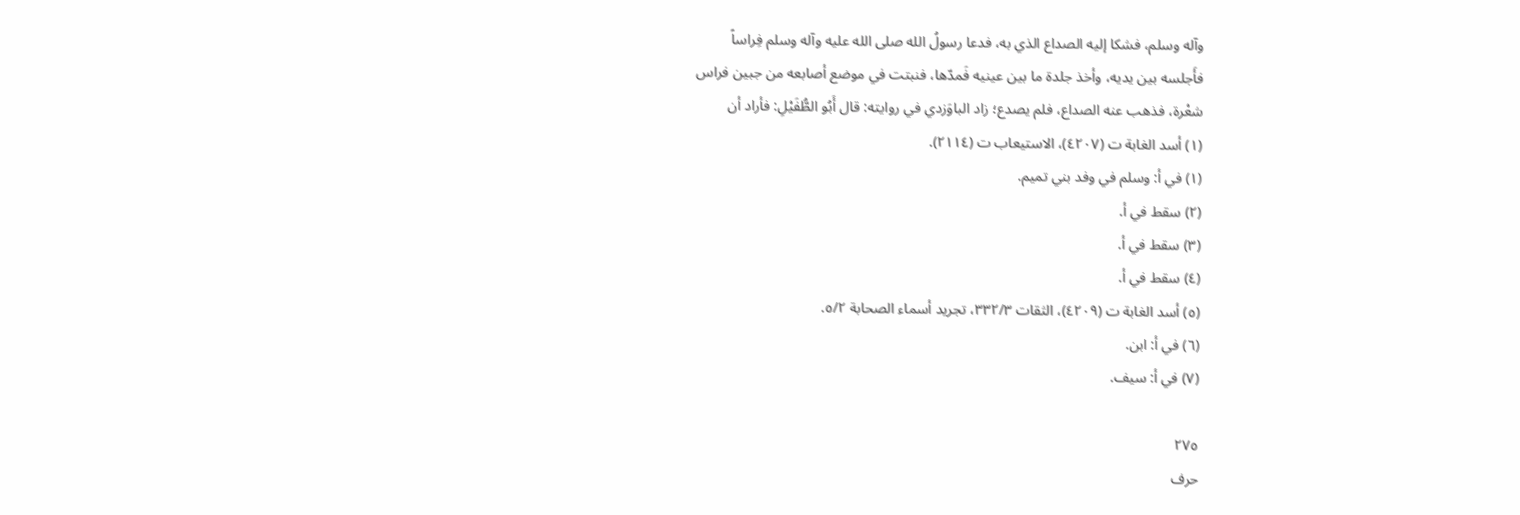وآله وسلم، فشكا إليه الصداع الذي به، فدعا رسولُ الله صلى الله عليه وآله وسلم فِراساً
فأَجلسه بين يديه، وأخذ جلدة ما بين عينيه فَمدّها، فنبتت في موضع أصابعه من جبين فراس
شعْرة، فذهب عنه الصداع، فلم يصدع؛ زاد الباوَزدي في روايته: قال أَبُو الطُّفَيْلِ: فأراد أن
(١) أسد الغابة ت (٤٢٠٧)، الاستيعاب ت (٢١١٤).
(١) في أ: وسلم في وفد بني تميم.
(٢) سقط في أ.
(٣) سقط في أ.
(٤) سقط في أ.
(٥) أسد الغابة ت (٤٢٠٩)، الثقات ٣٣٢/٣، تجريد أسماء الصحابة ٥/٢.
(٦) في أ: ابن.
(٧) في أ: سيف.

٢٧٥
حرف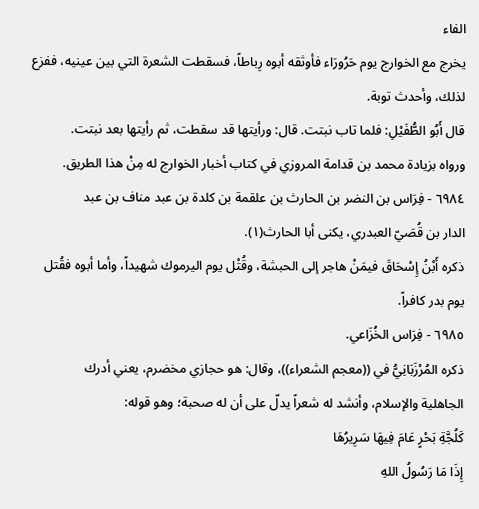الفاء
يخرج مع الخوارج يوم حَرُورَاء فأوثقه أبوه رِباطاً، فسقطت الشعرة التي بين عينيه، ففزع
لذلك، وأحدث توبة.
قال أَبُو الطُّفَيْلِ: فلما تاب نبتت. قال: ورأيتها قد سقطت، ثم رأيتها بعد نبتت.
ورواه بزيادة محمد بن قدامة المروزي في كتاب أخبار الخوارج له مِنْ هذا الطريق.
٦٩٨٤ - فِرَاس بن النضر بن الحارث بن علقمة بن كلدة بن عبد مناف بن عبد
الدار بن قُصَيّ العبدري، يكنى أبا الحارث(١).
ذكره أَبْنُ إِسْحَاقَ فيمَنْ هاجر إلى الحبشة، وقُتْل يوم اليرموك شهيداً، وأما أبوه فقُتل
يوم بدر كافراً.
٦٩٨٥ - فِرَاس الخُزَاعي.
ذكره المُرْزَبَانِيُّ في ((معجم الشعراء))، وقال: هو حجازي مخضرم، يعني أدرك
الجاهلية والإسلام، وأنشد له شعراً يدلّ على أن له صحبة؛ وهو قوله:
كَلُجَّةِ بَحْرٍ عَامَ فِيهَا سَرِيرُهَا
إِذَا مَا رَسُولُ اللهِ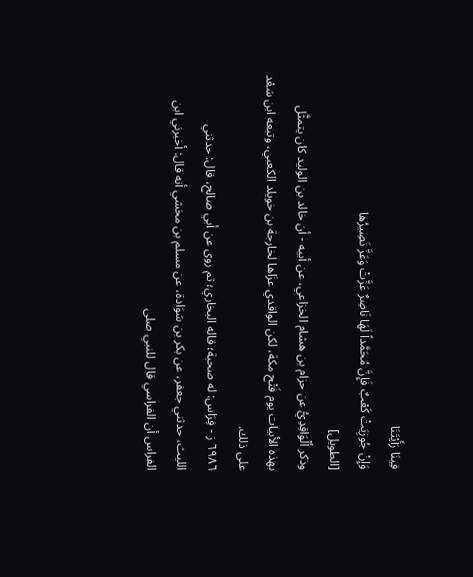فِينَا رَأَيْتَنَا
وَإِنْ جُوزِيَتْ كَعْبٌ فَإِنَّ مُحَمَّداً لَهَا نَاصِرٌ عَزَّتْ وَعَزَّ نَصِيرُها
[الطويل]
وذكر اُلْوَاقِدِيُّ عن حزام بن هشام الخزاعي، عن أبيه - أن خالد بن الوليد كان يتمثَّل
بهذه الأبيات يوم فَتْح مكة، لكن الواقدي عزَاها لخارجة بن خويلد الكعبي، وتبعه ابن سَعْد
على ذلك.
٦٩٨٦ ز - فِرَاس: له صحبة؛ قاله البخاري؛ ثم روى عن أبي صالح، قال: حدثني
الليث، حدثني جعفر، عن بكر بن سَوَادة، عن مسلم بن مخشي أنه قال: أخبرني ابن
الفراس أن الفراسي قال للنبي صلى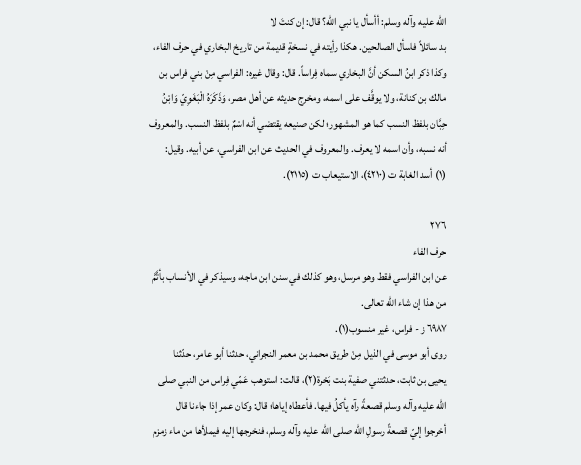الله عليه وآله وسلم: أأسأل يا نبي الله؟ قال: إن كنتَ لا
بد سائلاً فاسأل الصالحين. هكذا رأيته في نسخةٍ قديمة من تاريخ البخاري في حرف الفاء،
وكذا ذكر ابنُ السكن أنَّ البخاري سماه فِراساً. قال: وقال غيره: الفراسي مِنْ بني فراس بن
مالك بن كنانة، ولا يوقَّف على اسمه، ومخرج حديثه عن أهل مصر، وَذَكَرَهُ الْبَغَوِيّ وَابْنُ
حِبَّان بلفظ النسب كما هو المشهور؛ لكن صنيعه يقتضي أنه اسْمٌ بلفظ النسب. والمعروف
أنه نسبه، وأن اسمه لا يعرف. والمعروف في الحديث عن ابن الفراسي، عن أبيه. وقيل:
(١) أسد الغابة ت (٤٢١٠)، الاستيعاب ت (٢١١٥).

٢٧٦
حرف الفاء
عن ابن الفراسي فقط وهو مرسل، وهو كذلك في سنن ابن ماجه، وسيذكر في الأنساب بأتَّمَّ
من هذا إن شاء الله تعالى.
٦٩٨٧ ز - فراس، غير منسوب(١).
روى أبو موسى في الذیل مِنْ طريق محمد بن معمر النجراني، حدثنا أبو عامر، حدّثنا
يحيى بن ثابت، حدثتني صفية بنت بَحْرة(٢)، قالت: استوهب عَمّي فِراس من النبي صلى
الله عليه وآله وسلم قصعةً رآه يأكلُ فيها. فأعطاه إياها؛ قال: وكان عمر إذا جاءنا قال
أخرجوا إليّ قصعةً رسولِ الله صلى الله عليه وآله وسلم، فنخرجها إليه فيملأها من ماء زمزم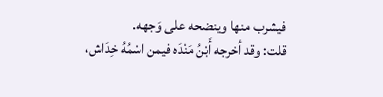فيشرب منها وينضحه على وَجهه.
قلت: وقد أخرجه أَبْنُ مَنْدَه فيمن اسْمُهُ خِدَاش،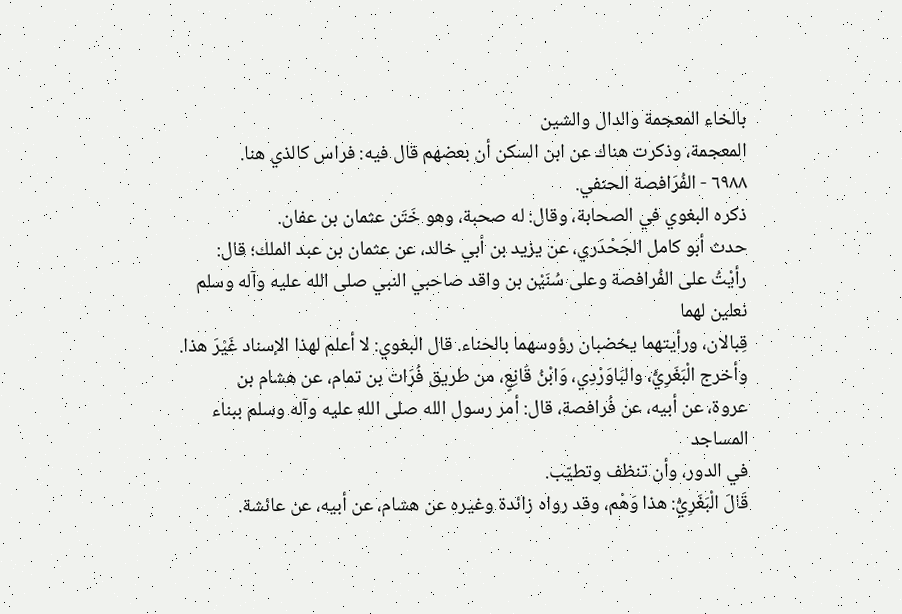بالخاء المعجمة والدال والشين
المعجمة، وذكرت هناك عن ابن السكن أن بعضهم قال فيه: فراس كالذي هنا.
٦٩٨٨ - الفُرَافصة الحنفي.
ذكره البغوي في الصحابة، وقال: له صحبة، وهو خَتَن عثمان بن عفان.
حدث أبو كامل الجَحْدَري، عن يزيد بن أبي خالد، عن عثمان بن عبد الملك؛ قال:
رأيْتُ على الفُرافصة وعلى سُنَيْن بن واقد صاحبي النبي صلى الله عليه وآله وسلم نعلين لهما
قِبالان، ورأيتهما يخضبان رؤوسهما بالحناء. قال البغوي: لا أعلم لهذا الإسناد غَيْرَ هذا.
وأخرج الْبَغَرِيُّ، والبَاوَرْدِي، وَابْنُ قَانِعٍ، من طريق فُرَات بن تمام، عن هشام بن
عروة، عن أبيه، عن فُرافصة، قال: أمر رسول الله صلى الله عليه وآله وسلم ببناء المساجد
في الدور، وأن تنظف وتطيّب.
قَالَ الْبَغَرِيُّ: هذا وَهْم، وقد رواه زائدة وغيره عن هشام، عن أبيه، عن عائشة.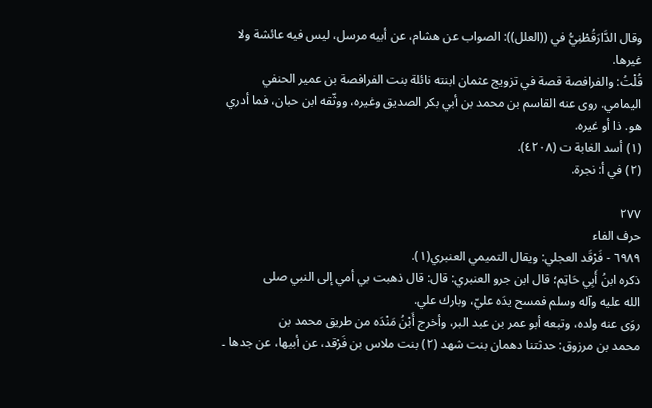وقال الدَّارَقُطْنِيُّ في ((العلل)): الصواب عن هشام، عن أبيه مرسل، ليس فيه عائشة ولا
غيرها.
قُلْتُ: والفرافصة قصة في تزويج عثمان ابنته نائلة بنت الفرافصة بن عمير الحنفي
اليمامي. روى عنه القاسم بن محمد بن أبي بكر الصديق وغيره، ووثّقه ابن حبان، فما أدري
هو. ذا أو غيره.
(١) أسد الغابة ت (٤٢٠٨).
(٢) في أ: نجرة.

٢٧٧
حرف الفاء
٦٩٨٩ - فَرْقَد العجلي: ويقال التميمي العنبري(١).
ذكره ابنُ أَبِي حَاتِم؛ قال ابن جرو العنبري: قال: قال ذهبت بي أمي إلى النبي صلى
الله عليه وآله وسلم فمسح يدَه عليّ، وبارك علي.
روَى عنه ولده، وتبعه أبو عمر بن عبد البر، وأخرج أَبْنُ مَنْدَه من طريق محمد بن
محمد بن مرزوق: حدثتنا دهمان بنت شهد (٢) بنت ملاس بن فَرْقد، عن أبيها، عن جدها ۔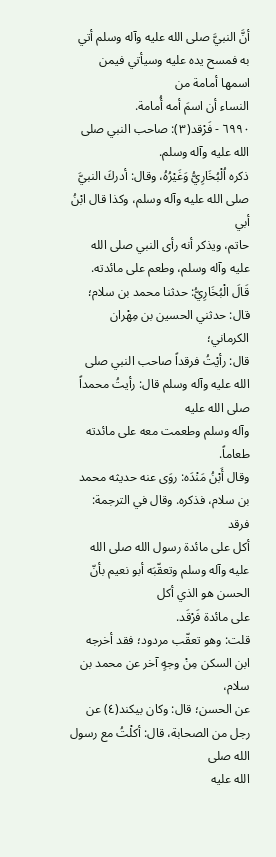أنَّ النبيَّ صلى الله عليه وآله وسلم أتي به فمسح يده عليه وسيأتي فيمن اسمها أمامة من
النساء أن اسمَ أمه أُمامة.
٦٩٩٠ - فَرْقد(٣): صاحب النبي صلى الله عليه وآله وسلم.
ذكره اُلْبُخَارِيُّ وَغَيْرُهُ، وقال: أدركَ النبيَّ صلى الله عليه وآله وسلم، وكذا قال ابْنُ أبي
حاتم، ويذكر أنه رأى النبي صلى الله عليه وآله وسلم، وطعم على مائدته.
قَالَ الْبُخَارِيُّ: حدثنا محمد بن سلام؛ قال: حدثني الحسين بن مِهْران الكرماني؛
قال: رأيْتُ فرقداً صاحب النبي صلى الله عليه وآله وسلم قال: رأيتُ محمداً صلى الله عليه
وآله وسلم وطعمت معه على مائدته طعاماً.
وقال أَبْنُ مَنْدَه: روَى عنه حديثه محمد بن سلام، فذكره. وقال في الترجمة: فرقد
أكل على مائدة رسول الله صلى الله عليه وآله وسلم وتعقّبَه أبو نعيم بأنّ الحسن هو الذي أكل
على مائدة فَرْقَد.
قلت: وهو تعقّب مردود؛ فقد أخرجه ابن السكن مِنْ وجهٍ آخر عن محمد بن سلام،
عن الحسن؛ قال: وكان بيكند(٤) عن رجل من الصحابة، قال: أكلْتُ مع رسول الله صلى
الله عليه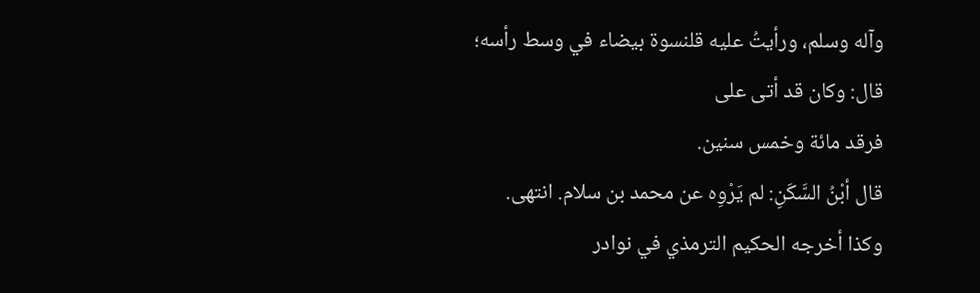وآله وسلم، ورأيتُ عليه قلنسوة بيضاء في وسط رأسه؛ قال: وكان قد أتى على
فرقد مائة وخمس سنين.
قال أبْنُ السَّكَنِ: لم يَرْوِه عن محمد بن سلام. انتهى.
وكذا أخرجه الحكيم الترمذي في نوادر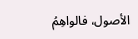الأصول، فالواهِمُ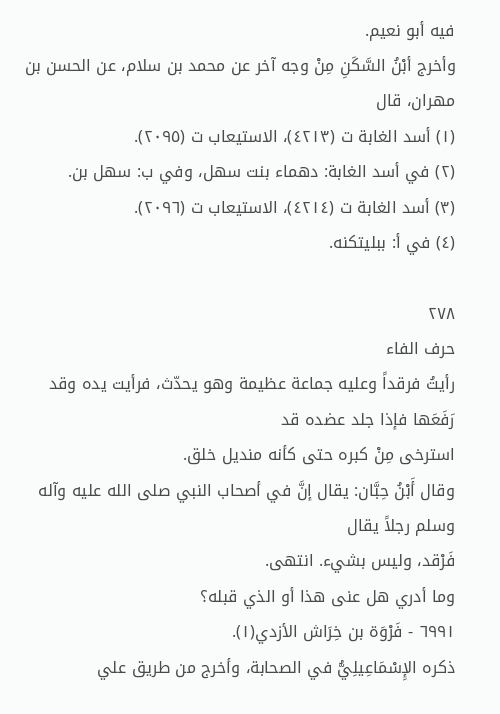فيه أبو نعيم.
وأخرج أبْنُ السَّكَنِ مِنْ وجه آخر عن محمد بن سلام، عن الحسن بن مهران، قال
(١) أسد الغابة ت (٤٢١٣)، الاستيعاب ت (٢٠٩٥).
(٢) في أسد الغابة: دهماء بنت سهل، وفي ب: سهل بن.
(٣) أسد الغابة ت (٤٢١٤)، الاستيعاب ت (٢٠٩٦).
(٤) في أ: ببليتكنه.

٢٧٨
حرف الفاء
رأيتُ فرقداً وعليه جماعة عظيمة وهو يحدّث، فرأيت يده وقد رَفَعَها فإذا جلد عضده قد
استرخی مِنْ کبره حتی کأنه مندیل خلق.
وقال أَبْنُ حِبَّان: يقال إنَّ في أصحاب النبي صلى الله عليه وآله وسلم رجلاً يقال
فَرْقد، ولیس بشيء. انتهى.
وما أدري هل عنى هذا أو الذي قبله؟
٦٩٩١ - فَرْوَة بن خِرَاش الأزدي(١).
ذكره الإِسْمَاعِيلِيُّ في الصحابة، وأخرج من طريق علي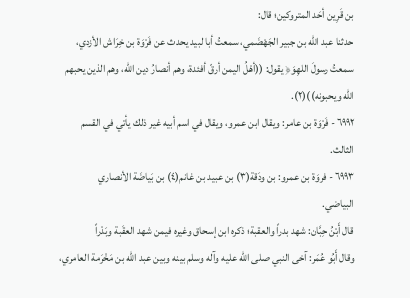بن قَرِين أحَد المتروكين؛ قال:
حدثنا عبد الله بن جبير الجَهْضَمي، سمعتُ أبا لبيد يحدث عن فَرْوَة بن خِرَاش الأزدي،
سمعتُ رسولَ اللهِوَ﴿ يقول: ((أهْلُ اليمن أرقّ أفئدة، وهم أنصارُ دين الله، وهم الذين يحبهم
الله ويحبونه))(٢).
٦٩٩٢ - فَرْوَة بن عامر: ويقال ابن عمرو، ويقال في اسم أبيه غير ذلك يأتي في القسم
الثالث.
٦٩٩٣ - فروَة بن عمرو: بن ودَقة(٣) بن عبيد بن غانم(٤) بن بَياضَة الأنصاري
البياضي.
قال أَبْنُ حِبَّان: شهد بدراً والعقبة؛ ذكره ابن إسحاق وغيره فيمن شهد العقَبة وبَدْراً
وقال أَبُو عُمَر: آخى النبي صلى الله عليه وآله وسلم بينه وبين عبد الله بن مَخْرَمة العامري،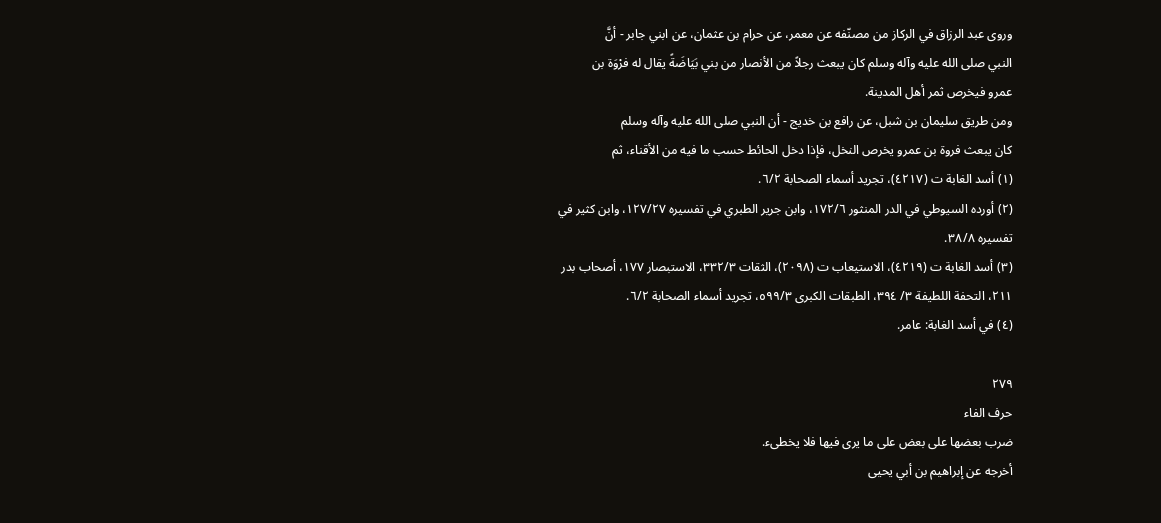وروى عبد الرزاق في الركاز من مصنّفه عن معمر، عن حرام بن عثمان، عن ابني جابر - أنَّ
النبي صلى الله عليه وآله وسلم كان يبعث رجلاً من الأنصار من بني بَيَاضَةً يقال له فرْوَة بن
عمرو فيخرص ثمر أهل المدينة.
ومن طريق سليمان بن شبل، عن رافع بن خديج - أن النبي صلى الله عليه وآله وسلم
كان يبعث فروة بن عمرو يخرص النخل، فإذا دخل الحائط حسب ما فيه من الأقناء، ثم
(١) أسد الغابة ت (٤٢١٧)، تجريد أسماء الصحابة ٦/٢.
(٢) أورده السيوطي في الدر المنثور ١٧٢/٦، وابن جرير الطبري في تفسيره ١٢٧/٢٧، وابن كثير في
تفسیرہ ٣٨/٨.
(٣) أسد الغابة ت (٤٢١٩)، الاستيعاب ت (٢٠٩٨)، الثقات ٣٣٢/٣، الاستبصار ١٧٧، أصحاب بدر
٢١١، التحفة اللطيفة ٣/ ٣٩٤، الطبقات الكبرى ٥٩٩/٣، تجريد أسماء الصحابة ٦/٢.
(٤) في أسد الغابة: عامر.

٢٧٩
حرف الفاء
ضرب بعضها على بعض على ما يرى فيها فلا يخطىء.
أخرجه عن إبراهيم بن أبي يحيى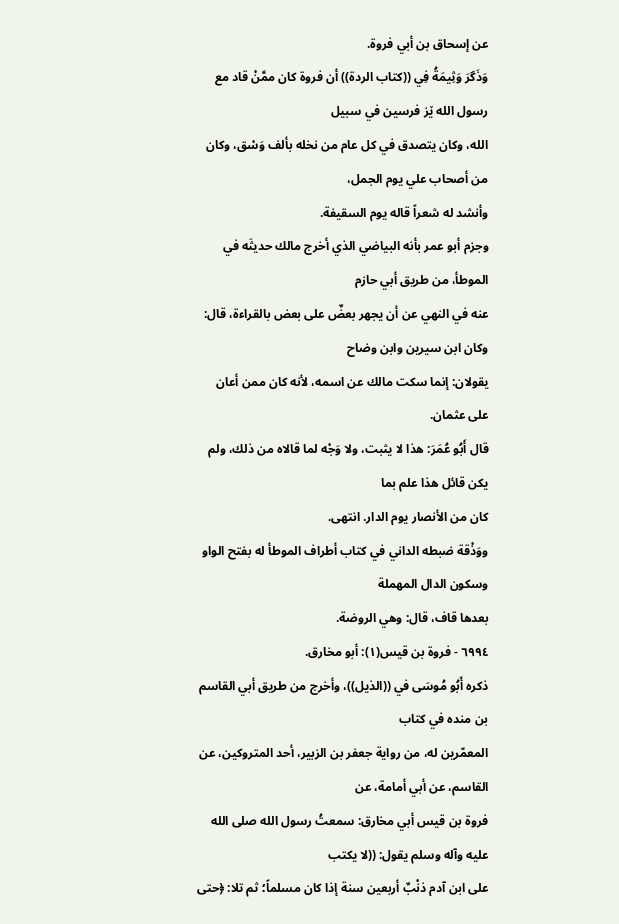عن إسحاق بن أبي فروة.
وَذَگرَ وَثِیمَةُ فِي ((كتاب الردة)) أن فروة کان ممَّنْ قاد مع رسول الله ێز فرسين في سبيل
الله، وكان يتصدق في كل عام من نخله بألف وَسْق، وكان من أصحاب علي يوم الجمل،
وأنشد له شعراً قاله يوم السقيفة.
وجزم أبو عمر بأنه البياضي الذي أخرج مالك حديثَه في الموطأ، من طريق أبي حازم
عنه في النهي عن أن يجهر بعضٌ على بعض بالقراءة، قال: وكان ابن سيرين وابن وضاح
يقولان: إنما سكت مالك عن اسمه، لأنه كان ممن أعان على عثمان.
قال أَبُو عُمَرَ: هذا لا يثبت، ولا وَجْه لما قالاه من ذلك، ولم يكن قائل هذا علم بما
کان من الأنصار يوم الدار. انتهى.
ووَذْقة ضبطه الداني في كتاب أطراف الموطأ له بفتح الواو وسكون الدال المهملة
بعدها قاف، قال: وهي الروضة.
٦٩٩٤ - فروة بن قيس(١): أبو مخارق.
ذكره أَبُو مُوسَى في ((الذيل))، وأخرج من طريق أبي القاسم بن منده في كتاب
المعمّرين له، من رواية جعفر بن الزبير، أحد المتروكين، عن القاسم، عن أبي أمامة، عن
فروة بن قيس أبي مخارق: سمعتُ رسول الله صلى الله عليه وآله وسلم يقول: ((لا یکتب
على ابن آدم ذنْبٌ أربعين سنة إذا كان مسلماً؛ ثم تلا: ﴿حتى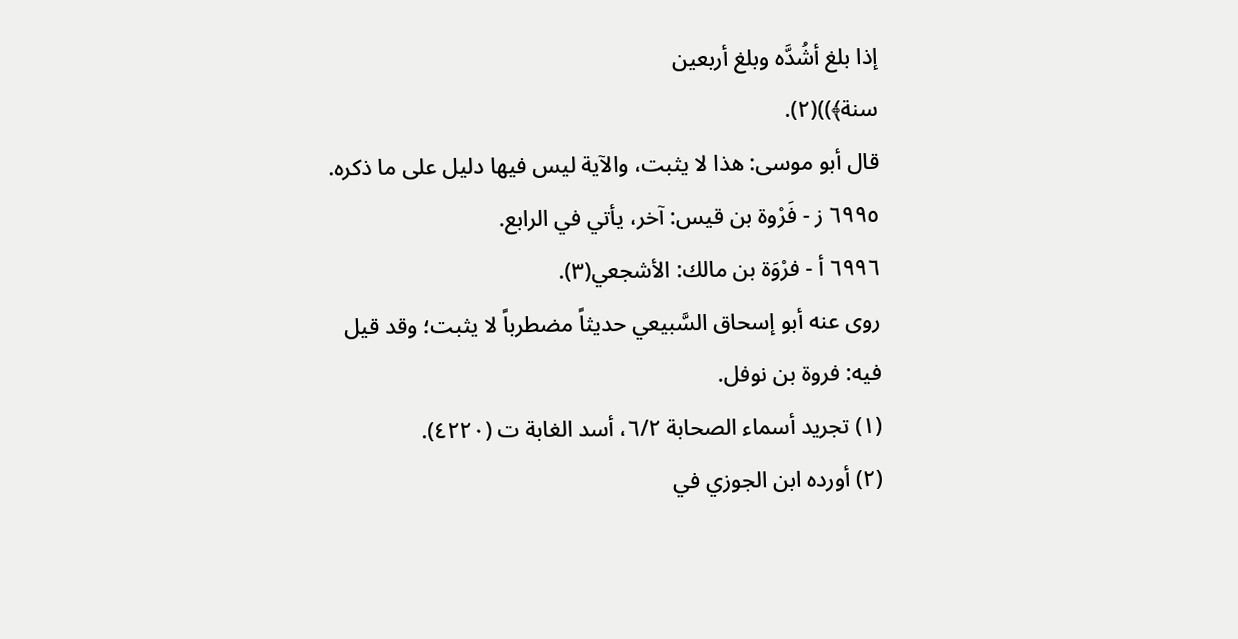إذا بلغ أشُدَّه وبلغ أربعين
سنة﴾))(٢).
قال أبو موسى: هذا لا يثبت، والآية ليس فيها دليل على ما ذكره.
٦٩٩٥ ز - فَرْوة بن قيس: آخر، يأتي في الرابع.
٦٩٩٦ أ - فرْوَة بن مالك: الأشجعي(٣).
روى عنه أبو إسحاق السَّبيعي حديثاً مضطرباً لا يثبت؛ وقد قيل فيه: فروة بن نوفل.
(١) تجريد أسماء الصحابة ٦/٢، أسد الغابة ت (٤٢٢٠).
(٢) أورده ابن الجوزي في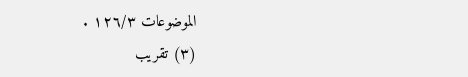الموضوعات ١٢٦/٣ .
(٣) تقريب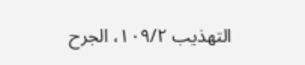التهذيب ١٠٩/٢، الجرح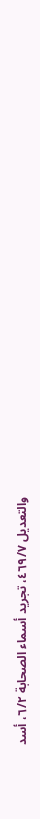والتعديل ٤٦٩/٧، تجريد أسماء الصحابة ٦/٢، أسد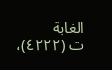الغابة
ت (٤٢٢٢)،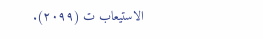الاستيعاب ت (٢٠٩٩).